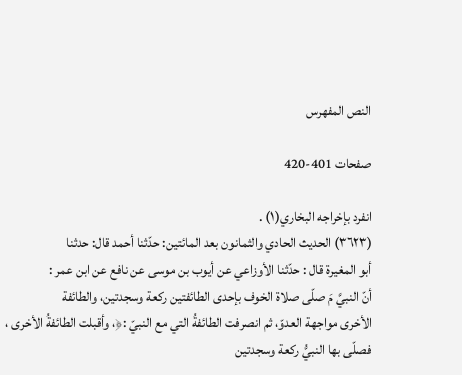النص المفهرس

صفحات 401-420

انفرد بإخراجه البخاري(١) .
(٣٦٢٣) الحديث الحادي والثمانون بعد المائتين: حدّثنا أحمد قال: حدثنا
أبو المغيرة قال : حدّثنا الأوزاعي عن أيوب بن موسى عن نافع عن ابن عمر :
أنّ النبيَّ مَ صلّى صلاة الخوف بإحدى الطائفتين ركعة وسجدتين، والطائفة
الأخرى مواجهة العدوّ، ثم انصرفت الطائفةُ التي مع النبيّ :﴿، وأقبلت الطائفةُ الأخرى ،
فصلّى بها النبيُّ ركعة وسجدتين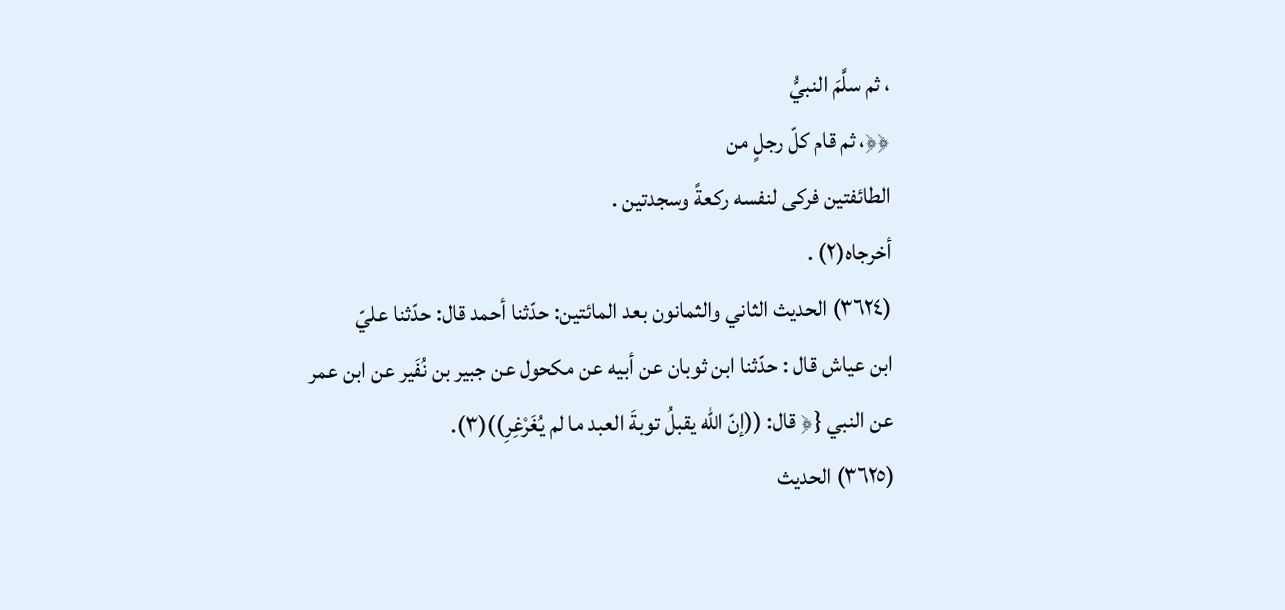، ثم سلَّمَ النبيُّ
﴿﴿، ثم قام كلّ رجلٍ من
الطائفتین فرکی لنفسه ركعةً وسجدتین .
أخرجاه(٢) .
(٣٦٢٤) الحديث الثاني والثمانون بعد المائتين: حدّثنا أحمد قال: حدّثنا عليّ
ابن عياش قال : حدّثنا ابن ثوبان عن أبيه عن مكحول عن جبير بن نُفَیر عن ابن عمر
عن النبي {﴿ قال: ((إنّ الله يقبلُ توبةَ العبد ما لم يُغَرْغِرِ))(٣).
(٣٦٢٥) الحديث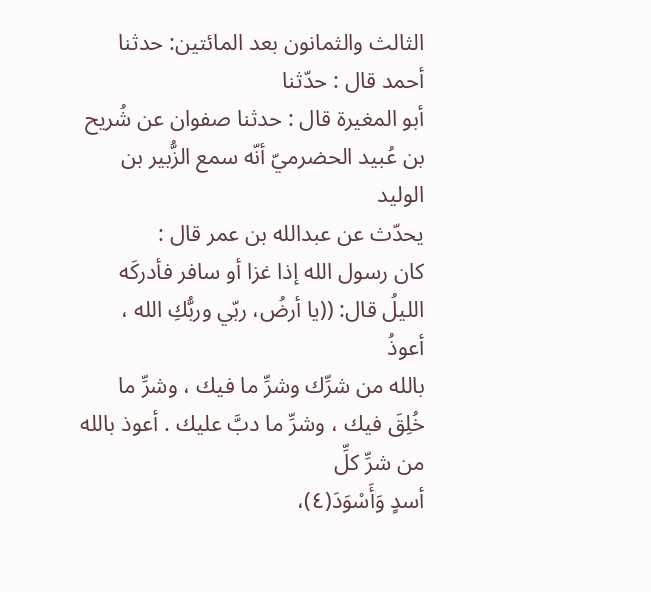الثالث والثمانون بعد المائتین: حدثنا أحمد قال : حدّثنا
أبو المغيرة قال : حدثنا صفوان عن شُريح بن عُبيد الحضرميّ أنّه سمع الزُّبير بن الوليد
یحدّث عن عبدالله بن عمر قال :
كان رسول الله إذا غزا أو سافر فأدركَه الليلُ قال: ((يا أرضُ، ربّي وربُّكِ الله ، أعوذُ
بالله من شرِّك وشرِّ ما فيك ، وشرِّ ما خُلِقَ فيك ، وشرِّ ما دبَّ عليك . أعوذ بالله من شرِّ كلِّ
أسدٍ وَأَسْوَدَ(٤)،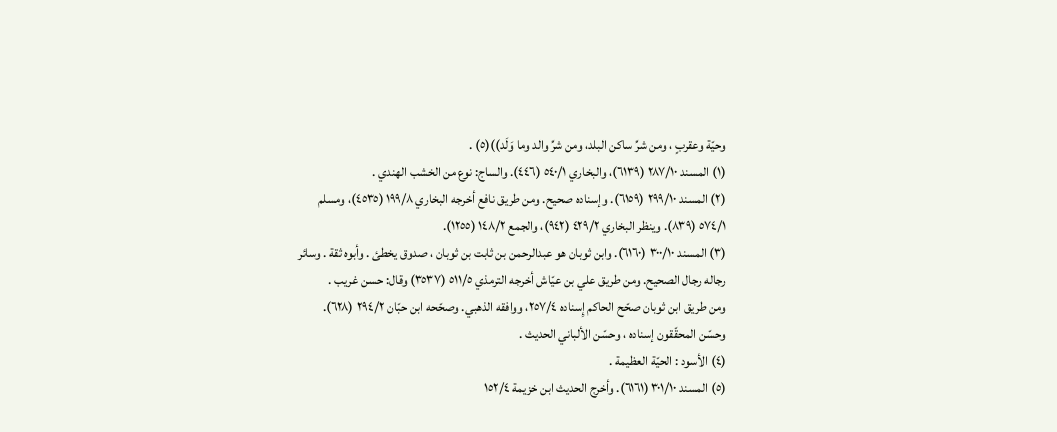وحيّة وعقربٍ ، ومن شرِّ ساكن البلد، ومن شرِّ والد وما وَلَد))(٥) .
(١) المسند ٢٨٧/١٠ (٦١٣٩)، والبخاري ٥٤٠/١ (٤٤٦). والساج: نوع من الخشب الهندي .
(٢) المسند ٢٩٩/١٠ (٦١٥٩). وإسناده صحيح. ومن طريق نافع أخرجه البخاري ١٩٩/٨ (٤٥٣٥)، ومسلم
٥٧٤/١ (٨٣٩). وينظر البخاري ٤٢٩/٢ (٩٤٢)، والجمع ١٤٨/٢ (١٢٥٥).
(٣) المسند ٣٠٠/١٠ (٦١٦٠). وابن ثوبان هو عبدالرحمن بن ثابت بن ثوبان ، صدوق يخطئ . وأبوه ثقة . وسائر
رجاله رجال الصحيح. ومن طريق علي بن عيّاش أخرجه الترمذي ٥١١/٥ (٣٥٣٧) وقال: حسن غريب .
ومن طريق ابن ثوبان صحّح الحاكم إِسناده ٢٥٧/٤، ووافقه الذهبي. وصحّحه ابن حبّان ٢٩٤/٢ (٦٢٨).
وحسّن المحقّقون إسناده ، وحسّن الألباني الحديث .
(٤) الأسود : الحيّة العظيمة .
(٥) المسند ٣٠١/١٠ (٦١٦١). وأخرج الحديث ابن خزيمة ١٥٢/٤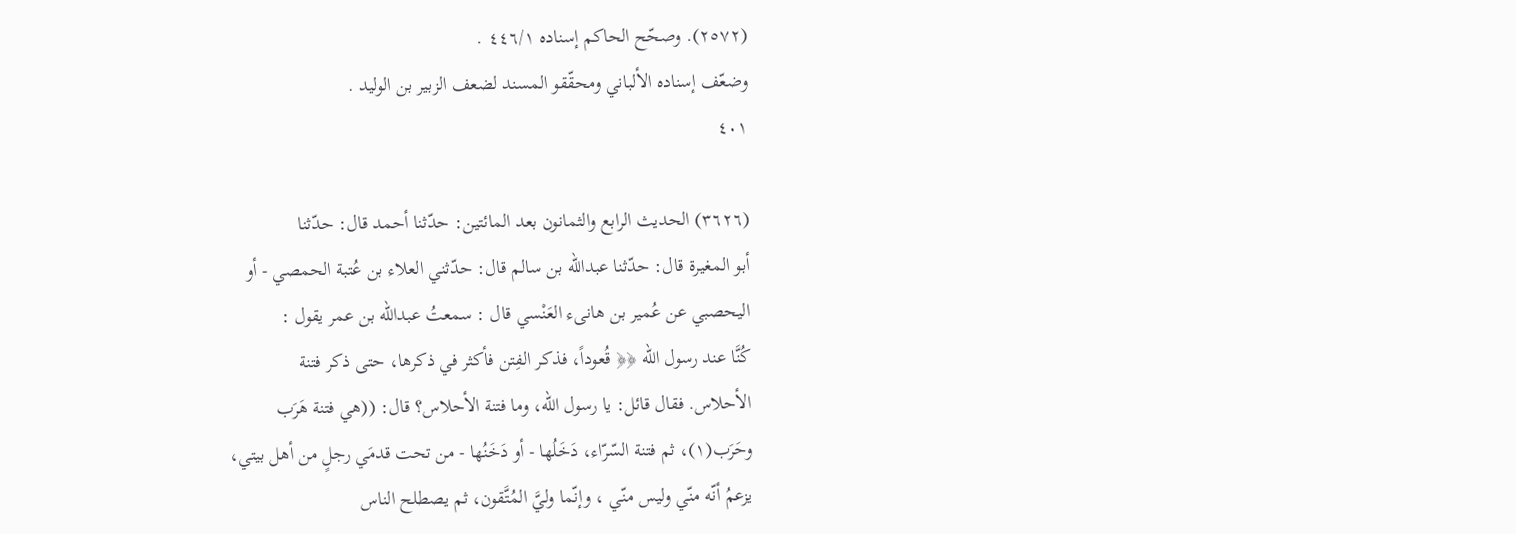(٢٥٧٢). وصحّح الحاكم إسناده ٤٤٦/١ .
وضعّف إسناده الألباني ومحقّقو المسند لضعف الزبير بن الوليد .
٤٠١

(٣٦٢٦) الحديث الرابع والثمانون بعد المائتين: حدّثنا أحمد قال: حدّثنا
أبو المغيرة قال: حدّثنا عبدالله بن سالم قال: حدّثني العلاء بن عُتبة الحمصي - أو
اليحصبي عن عُمير بن هانىء العَنْسي قال : سمعتُ عبدالله بن عمر يقول :
كُنَّا عند رسول الله ﴿﴿ قُعوداً، فذكر الفِتن فأكثر في ذكرها، حتی ذکر فتنة
الأحلاس. فقال قائل: يا رسول الله، وما فتنة الأحلاس؟ قال: ((هي فتنة هَرَب
وحَرَب(١)، ثم فتنة السّرّاء، دَخَلُها - أو دَخَنُها - من تحت قدمَي رجلٍ من أهل بيتي،
يزعمُ أنّه منّي وليس منّي ، وإنّما وليَّ المُتَّقون، ثم يصطلح الناس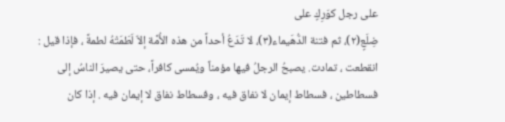على رجل كوَرِكٍ على
ضِلَعٍ(٢)، ثم فتنة الدُّهَيماء(٣)، لا تَدَعُ أحداً من هذه الأُمَّة إلاّ لَطَمَتْهُ لطمةً ، فإذا قيل :
انقطعت ، تمادت. يصبحُ الرجلُ فيها مؤمناً ويُمسى كافراً، حتى يصيرَ الناسُ إلى
فسطاطين ، فسطاط إيمان لا نفاق فيه ، وفسطاط نفاق لا إيمان فيه . إذا كان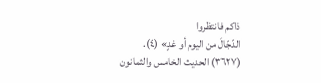ذاكم فانتظروا
الدّجّالَ من اليوم أو غدٍ» (٤).
(٣٦٢٧) الحديث الخامس والثمانون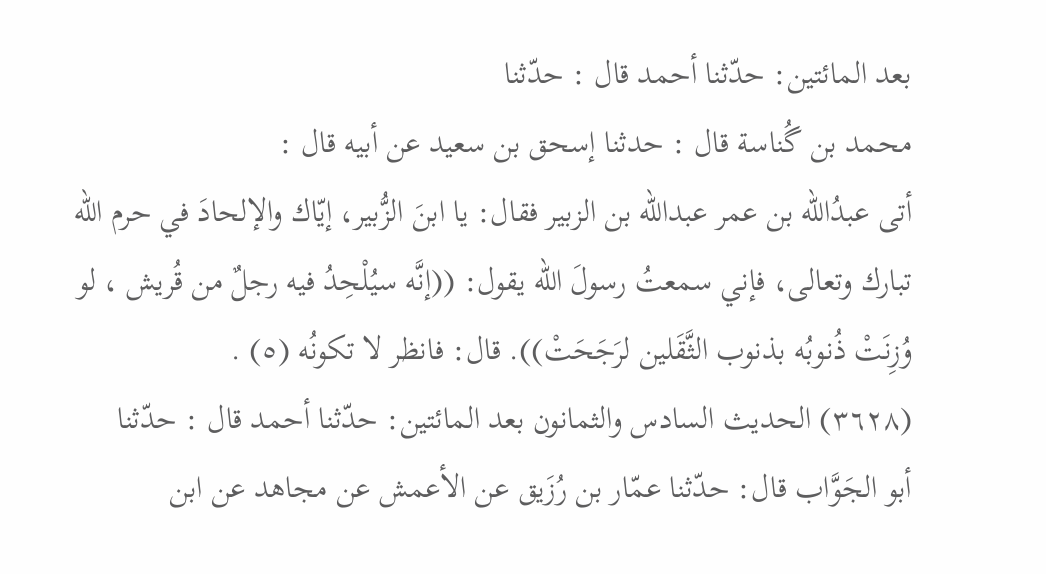بعد المائتين: حدّثنا أحمد قال : حدّثنا
محمد بن گُناسة قال : حدثنا إسحق بن سعید عن أبيه قال :
أتى عبدُالله بن عمر عبدالله بن الزبير فقال: يا ابنَ الزُّبير، إيّاك والإلحادَ في حرم الله
تبارك وتعالى، فإني سمعتُ رسولَ الله يقول: ((إنَّه سيُلْحِدُ فيه رجلٌ من قُريش ، لو
وُزِنَتْ ذُنوبُه بذنوب الثَّقَلين لرَجَحَتْ)). قال: فانظر لا تكونُه (٥) .
(٣٦٢٨) الحديث السادس والثمانون بعد المائتين: حدّثنا أحمد قال : حدّثنا
أبو الجَوَّاب قال: حدّثنا عمّار بن رُزَيق عن الأعمش عن مجاهد عن ابن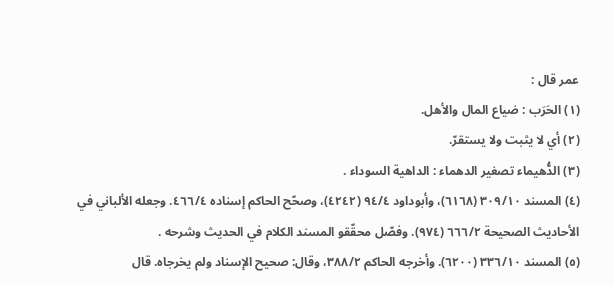عمر قال :
(١) الحَرَب : ضياع المال والأهل.
(٢) أي لا يثبت ولا يستقرّ.
(٣) الدُّهيماء تصغير الدهماء : الداهية السوداء .
(٤) المسند ٣٠٩/١٠ (٦١٦٨)، وأبوداود ٩٤/٤ (٤٢٤٢)، وصحّح الحاكم إسناده ٤٦٦/٤. وجعله الألباني في
الأحاديث الصحيحة ٦٦٦/٢ (٩٧٤). وفصّل محقّقو المسند الكلام في الحديث وشرحه .
(٥) المسند ٣٣٦/١٠ (٦٢٠٠). وأخرجه الحاكم ٣٨٨/٢، وقال: صحيح الإسناد ولم يخرجاه. قال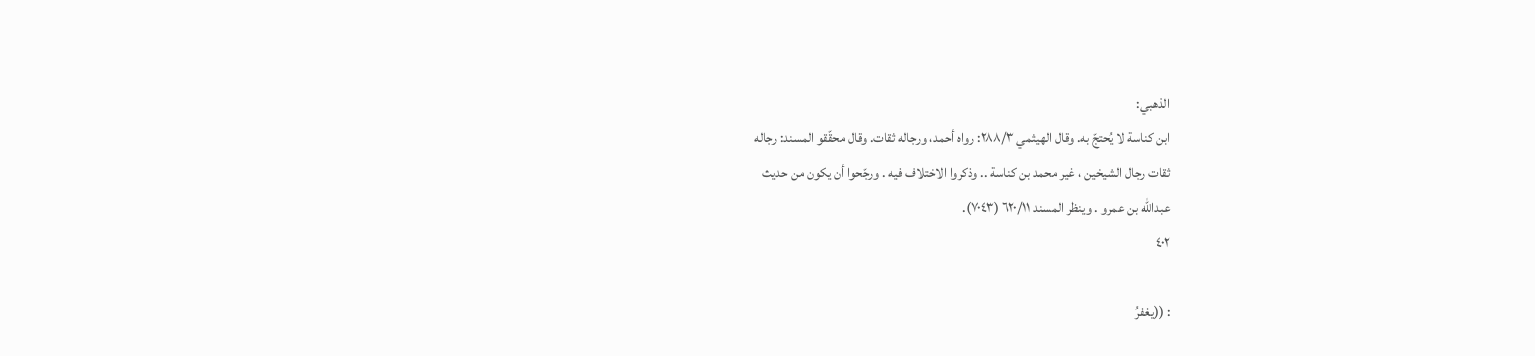الذهبي:
ابن كناسة لا يُحتجّ به. وقال الهيثمي ٢٨٨/٣: رواه أحمد، ورجاله ثقات. وقال محقّقو المسند: رجاله
ثقات رجال الشيخين ، غير محمد بن كناسة .. وذكروا الاختلاف فيه . ورجّحوا أن یکون من حديث
عبدالله بن عمرو . وينظر المسند ٦٢٠/١١ (٧٠٤٣).
٤٠٢

: ((يغفرُ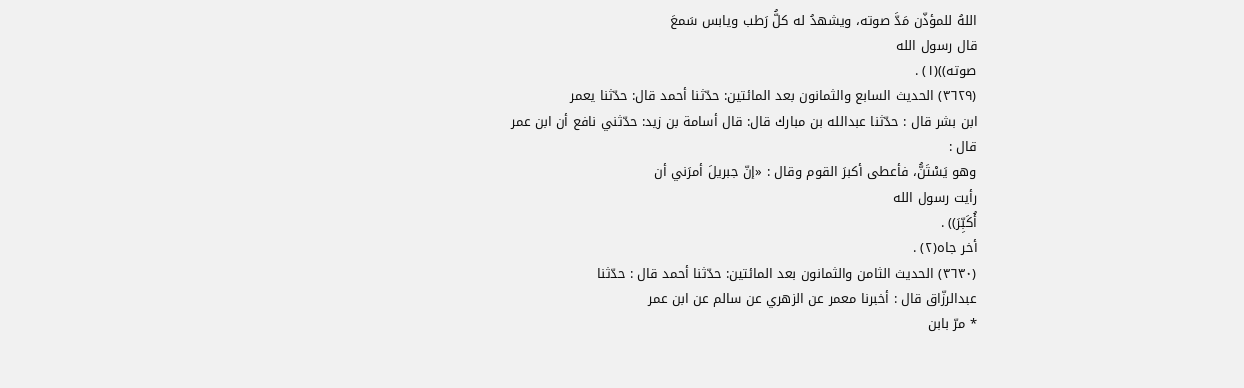اللهُ للمؤذّن مَدَّ صوته، ويشهدُ له كلُّ رَطب ويابس سَمعَ
قال رسول الله
صوته))(١) .
(٣٦٢٩) الحديث السابع والثمانون بعد المائتين: حدّثنا أحمد قال: حدّثنا يعمر
ابن بشر قال : حدّثنا عبدالله بن مبارك قال: قال أسامة بن زيد: حدّثني نافع أن ابن عمر
قال :
وهو يَسْتَنُّ، فأعطى أكبرَ القوم وقال : «إنّ جبريلَ أمرَني أن
رأيت رسول الله
أُكَبِّرَ)) .
أخر جاه(٢) .
(٣٦٣٠) الحديث الثامن والثمانون بعد المائتين: حدّثنا أحمد قال : حدّثنا
عبدالرزّاق قال : أخبرنا معمر عن الزهري عن سالم عن ابن عمر
* مرّ بابن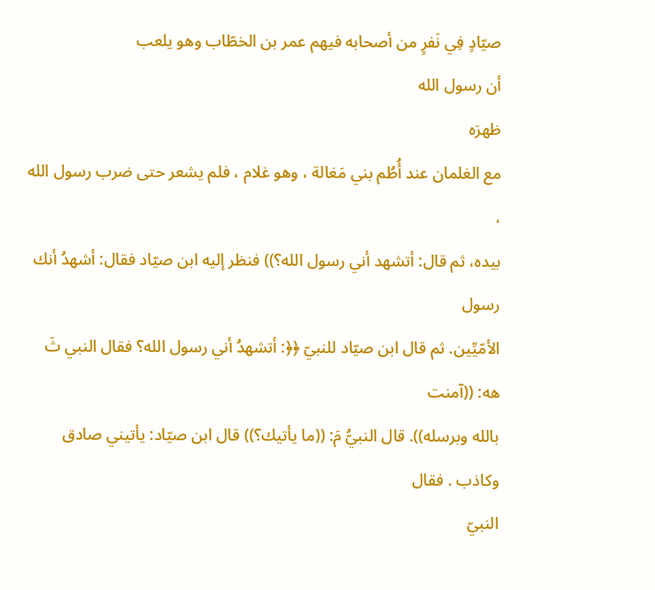صيّادٍ فِي نَفرٍ من أصحابه فيهم عمر بن الخطّاب وهو يلعب
أن رسول الله
ظهرَه
مع الغلمان عند أُطُم بني مَغالة ، وهو غلام ، فلم يشعر حتى ضرب رسول الله ،
بيده، ثم قال: أتشهد أني رسول الله؟)) فنظر إليه ابن صيّاد فقال: أشهدُ أنك رسول
الأمّيِّين. ثم قال ابن صيّاد للنبيّ ﴿﴿: أتشهدُ أني رسول الله؟ فقال النبي ثَ هه: ((آمنت
بالله وبرسله)). قال النبيُّ مَ: ((ما يأتيك؟)) قال ابن صيّاد: يأتيني صادق وكاذب . فقال
النبيّ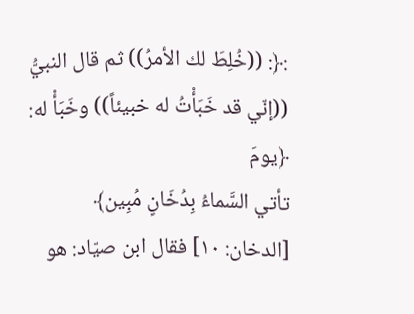:﴿: ((خُلِطَ لك الأمرُ)) ثم قال النبيُّ ((إنّي قد خَبَأْتُ له خبيئاً)) وخَبَأْ له: ﴿يومَ
تأتي السَّماءُ بِدُخَانٍ مُبِين﴾ [الدخان: ١٠] فقال ابن صيّاد: هو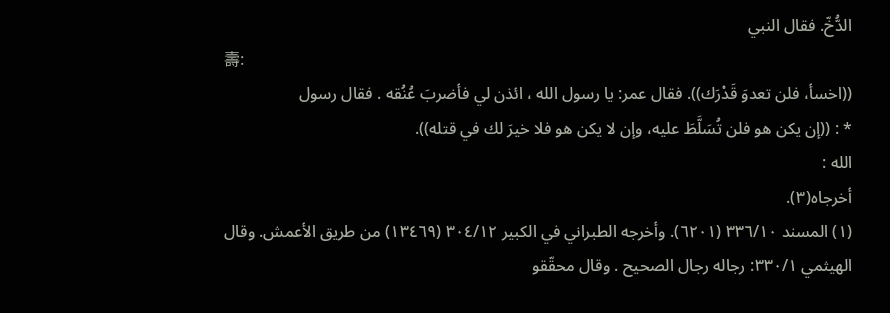الدُّخّ. فقال النبي
壽:
((اخسأ، فلن تعدوَ قَدْرَك)). فقال عمر: يا رسول الله ، ائذن لي فأضربَ عُنُقه . فقال رسول
* : ((إن يكن هو فلن تُسَلَّطَ عليه، وإن لا يكن هو فلا خيرَ لك في قتله)).
الله :
أخرجاه(٣).
(١) المسند ٣٣٦/١٠ (٦٢٠١). وأخرجه الطبراني في الكبير ٣٠٤/١٢ (١٣٤٦٩) من طريق الأعمش. وقال
الهيثمي ٣٣٠/١: رجاله رجال الصحيح . وقال محقّقو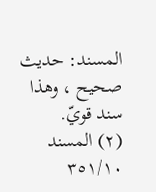المسند: حديث صحيح ، وهذا سند قويّ.
(٢) المسند ٣٥١/١٠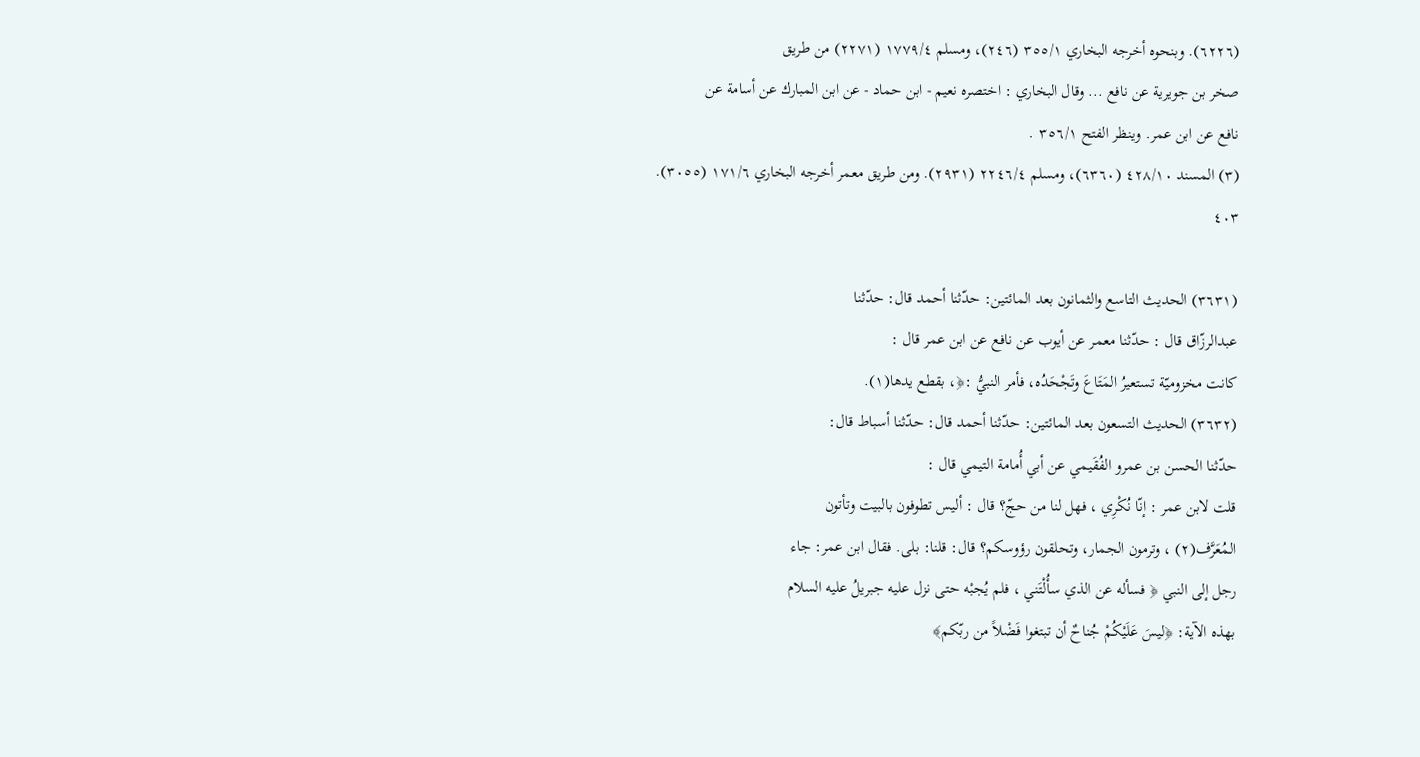(٦٢٢٦). وبنحوه أخرجه البخاري ٣٥٥/١ (٢٤٦)، ومسلم ١٧٧٩/٤ (٢٢٧١) من طريق
صخر بن جويرية عن نافع ... وقال البخاري : اختصره نعيم - ابن حماد - عن ابن المبارك عن أسامة عن
نافع عن ابن عمر. وينظر الفتح ٣٥٦/١ .
(٣) المسند ٤٢٨/١٠ (٦٣٦٠)، ومسلم ٢٢٤٦/٤ (٢٩٣١). ومن طريق معمر أخرجه البخاري ١٧١/٦ (٣٠٥٥).
٤٠٣

(٣٦٣١) الحديث التاسع والثمانون بعد المائتين: حدّثنا أحمد قال: حدّثنا
عبدالرزّاق قال : حدّثنا معمر عن أيوب عن نافع عن ابن عمر قال :
كانت مخزوميّة تستعيرُ المَتَاعَ وتَجْحَدُه، فأمر النبيُّ :﴿، بقطع يدها(١).
(٣٦٣٢) الحديث التسعون بعد المائتين: حدّثنا أحمد قال: حدّثنا أسباط قال:
حدّثنا الحسن بن عمرو الفُقَيمي عن أبي أُمامة التيمي قال :
قلت لابن عمر : إنّا نُكْرِي ، فهل لنا من حجّ؟ قال : أليس تطوفون بالبيت وتأتون
المُعَرَّف(٢) ، وترمون الجمار، وتحلقون رؤوسكم؟ قال: قلنا: بلى. فقال ابن عمر: جاء
رجل إلى النبي ﴿ فسأله عن الذي سأُلْتَني ، فلم يُجبْه حتى نزل عليه جبريلُ عليه السلام
بهذه الآية: ﴿ليسَ عَلَيْكُمْ جُناحٌ أن تبتغوا فَضْلاً من ربّكم﴾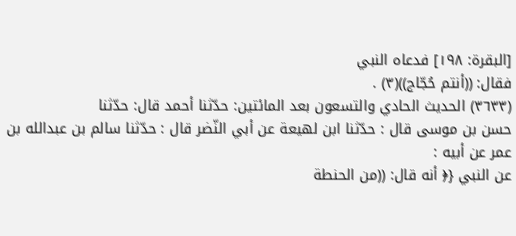[البقرة: ١٩٨] فدعاه النبي
فقال: ((أنتم حُجّاج))(٣) .
(٣٦٣٣) الحديث الحادي والتسعون بعد المائتين: حدّثنا أحمد قال: حدّثنا
حسن بن موسى قال : حدّثنا ابن لهيعة عن أبي النّضر قال : حدّثنا سالم بن عبدالله بن
عمر عن أبيه :
عن النبي {﴿ أنه قال: ((من الحنطة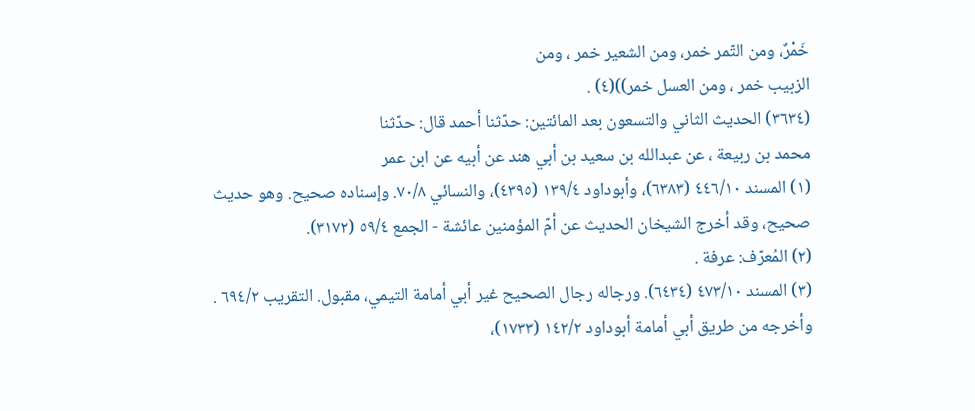خَمْرٌ، ومن التّمر خمر، ومن الشعير خمر ، ومن
الزبيب خمر ، ومن العسل خمر))(٤) .
(٣٦٣٤) الحديث الثاني والتسعون بعد المائتين: حدّثنا أحمد قال: حدّثنا
محمد بن ربيعة ، عن عبدالله بن سعيد بن أبي هند عن أبيه عن ابن عمر
(١) المسند ٤٤٦/١٠ (٦٣٨٣)، وأبوداود ١٣٩/٤ (٤٣٩٥)، والنسائي ٧٠/٨. وإسناده صحيح. وهو حديث
صحيح، وقد أخرج الشيخان الحديث عن أمّ المؤمنين عائشة - الجمع ٥٩/٤ (٣١٧٢).
(٢) المُعرّف: عرفة .
(٣) المسند ٤٧٣/١٠ (٦٤٣٤). ورجاله رجال الصحيح غير أبي أمامة التيمي، مقبول. التقريب ٦٩٤/٢ .
وأخرجه من طريق أبي أمامة أبوداود ١٤٢/٢ (١٧٣٣)،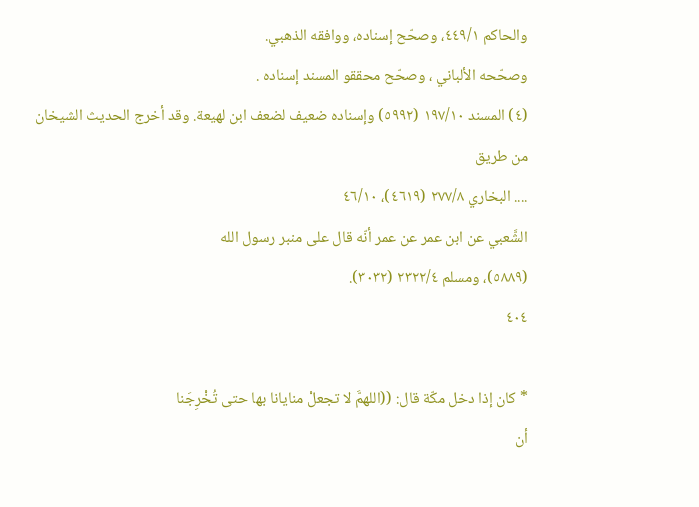والحاكم ٤٤٩/١، وصحّح إسناده، ووافقه الذهبي.
وصحّحه الألباني ، وصحّح محققو المسند إسناده .
(٤) المسند ١٩٧/١٠ (٥٩٩٢) وإسناده ضعيف لضعف ابن لهيعة. وقد أخرج الحديث الشيخان من طريق
.... البخاري ٢٧٧/٨ (٤٦١٩)، ٤٦/١٠
الشَّعبي عن ابن عمر عن عمر أنّه قال على منبر رسول الله
(٥٨٨٩)، ومسلم ٢٣٢٢/٤ (٣٠٣٢).
٤٠٤

* كان إذا دخل مكّة قال: ((اللهمَّ لا تجعلْ منايانا بها حتى تُخْرِجَنا
أن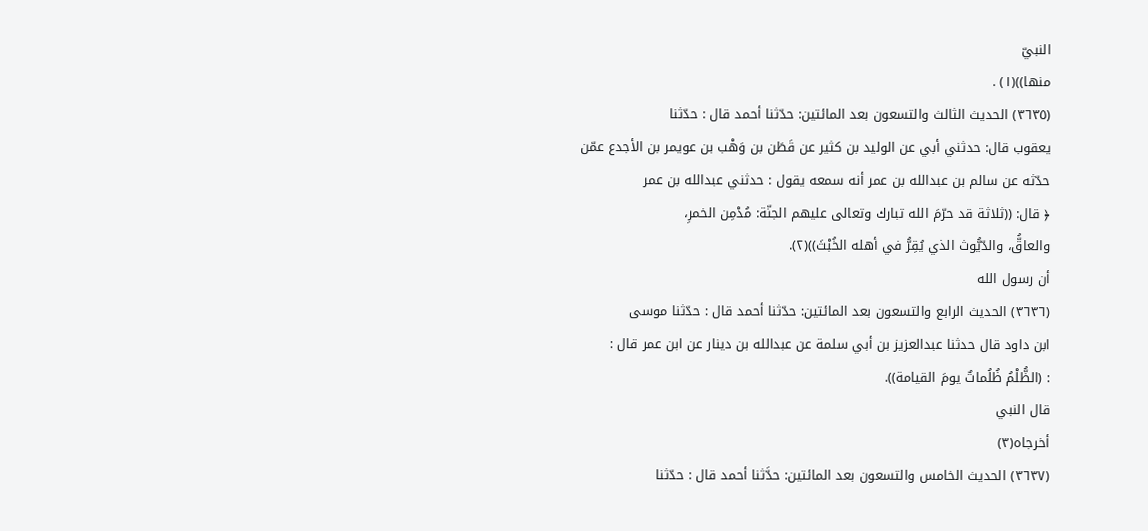النبيّ
منها))(١) .
(٣٦٣٥) الحديث الثالث والتسعون بعد المائتين: حدّثنا أحمد قال : حدّثنا
يعقوب قال: حدثني أبي عن الوليد بن كثير عن قَطَن بن وَهْب بن عويمر بن الأجدع عمّن
حدّثه عن سالم بن عبدالله بن عمر أنه سمعه يقول : حدثني عبدالله بن عمر
﴿ قال: ((ثلاثة قد حرّمَ الله تبارك وتعالى عليهم الجنّة: مُدْمِن الخمرِ،
والعاقُّ، والدّيُّوث الذي يُقِرُّ في أهله الخُبْثَ))(٢).
أن رسول الله
(٣٦٣٦) الحديث الرابع والتسعون بعد المائتين: حدّثنا أحمد قال : حدّثنا موسى
ابن داود قال حدثنا عبدالعزیز بن أبي سلمة عن عبدالله بن دینار عن ابن عمر قال :
: (الظُّلْمُ ظُلُماتٌ يومَ القيامة)).
قال النبي
أخرجاه(٣)
(٣٦٣٧) الحديث الخامس والتسعون بعد المائتين: حدَّثنا أحمد قال : حدّثنا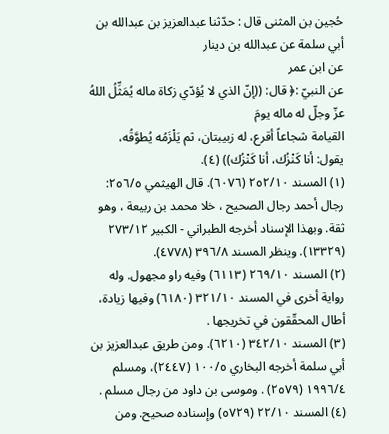حُجين بن المثنى قال : حدّثنا عبدالعزيز بن عبدالله بن أبي سلمة عن عبدالله بن دينار
عن ابن عمر
عن النبيّ :﴿ قال: ((إنّ الذي لا يُؤدّي زكاة ماله يُمَثِّلُ اللهُ عزّ وجلّ له ماله يومَ
القيامة شجاعاً أقرع، له زبيبتان، ثم يَلْزَمُه يُطوَّقُه، يقول: أنا كَنْزُك، أنا كَنْزُك)) (٤).
(١) المسند ٢٥٢/١٠ (٦٠٧٦). قال الهيثمي ٢٥٦/٥: رجال أحمد رجال الصحيح ، خلا محمد بن ربيعة ، وهو
ثقة. وبهذا الإسناد أخرجه الطبراني - الكبير ٢٧٣/١٢ (١٣٣٢٩). وينظر المسند ٣٩٦/٨ (٤٧٧٨).
(٢) المسند ٢٦٩/١٠ (٦١١٣) وفيه راو مجهول. وله رواية أخرى في المسند ٣٢١/١٠ (٦١٨٠) وفيها زيادة،
أطال المحقّقون في تخريجها .
(٣) المسند ٣٤٢/١٠ (٦٢١٠). ومن طريق عبدالعزيز بن أبي سلمة أخرجه البخاري ١٠٠/٥ (٢٤٤٧)، ومسلم
١٩٩٦/٤ (٢٥٧٩) . وموسى بن داود من رجال مسلم .
(٤) المسند ٢٢/١٠ (٥٧٢٩) وإسناده صحيح. ومن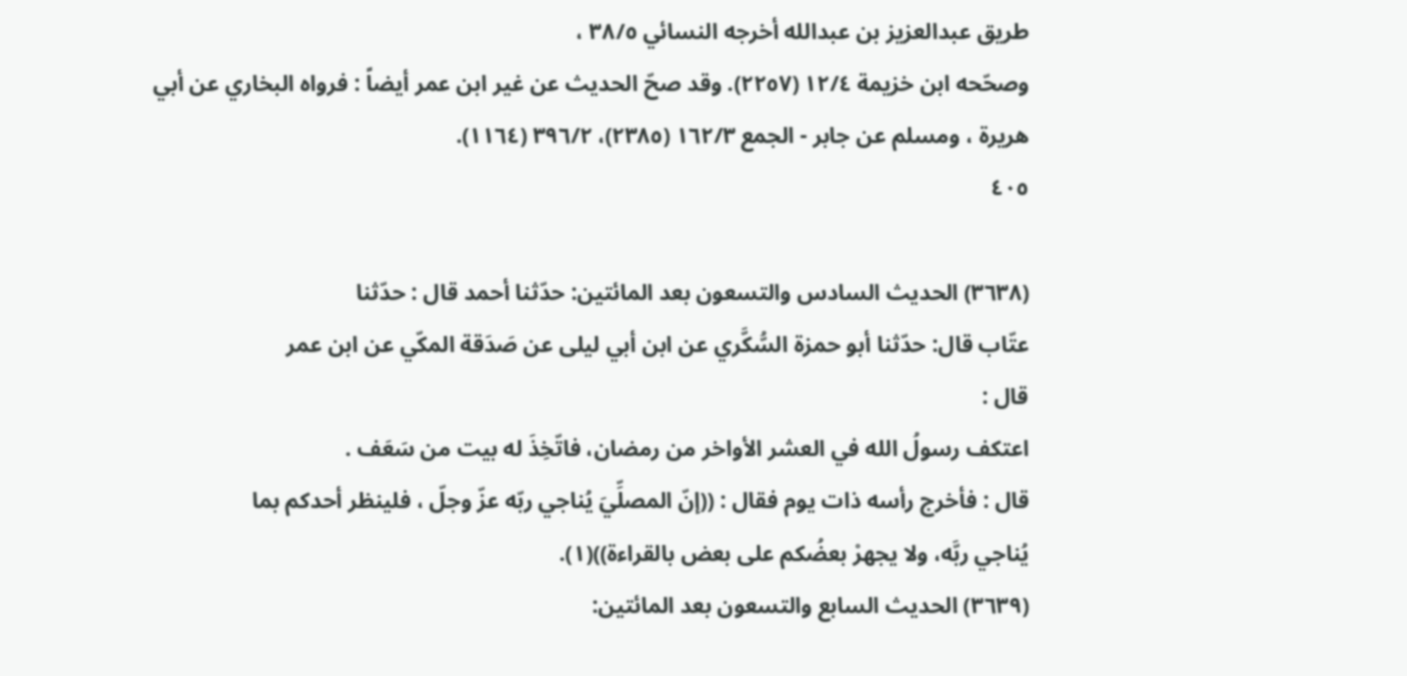طريق عبدالعزيز بن عبدالله أخرجه النسائي ٣٨/٥ ،
وصحّحه ابن خزيمة ١٢/٤ (٢٢٥٧). وقد صحّ الحديث عن غير ابن عمر أيضاً : فرواه البخاري عن أبي
هريرة ، ومسلم عن جابر - الجمع ١٦٢/٣ (٢٣٨٥)، ٣٩٦/٢ (١١٦٤).
٤٠٥

(٣٦٣٨) الحديث السادس والتسعون بعد المائتین: حدّثنا أحمد قال : حدّثنا
عتّاب قال: حدّثنا أبو حمزة السُّكَّري عن ابن أبي ليلى عن صَدَقة المكّي عن ابن عمر
قال :
اعتكف رسولُ الله في العشر الأواخر من رمضان، فاتّخِذَ له بيت من سَعَف .
قال : فأخرج رأسه ذات يوم فقال : ((إنّ المصلِّيَ يُناجي ربّه عزّ وجلّ ، فلينظر أحدكم بما
يُناجي ربَّه، ولا يجهرْ بعضُكم على بعض بالقراءة))(١).
(٣٦٣٩) الحديث السابع والتسعون بعد المائتين: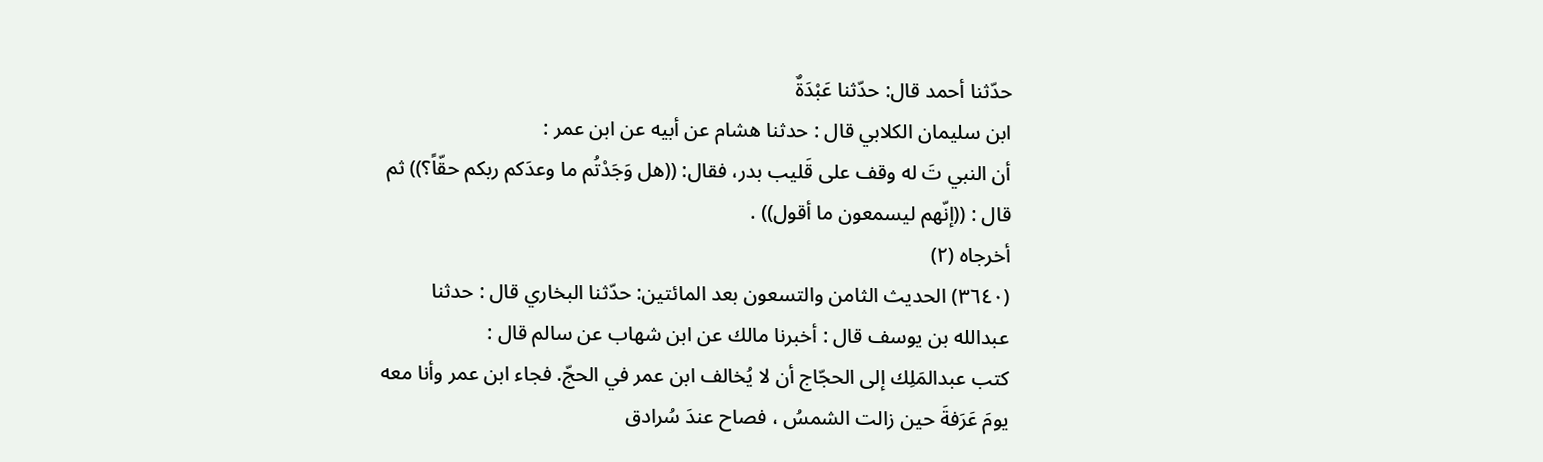حدّثنا أحمد قال: حدّثنا عَبْدَةٌ
ابن سلیمان الکلابي قال : حدثنا هشام عن أبيه عن ابن عمر :
أن النبي تَ له وقف على قَليب بدر، فقال: ((هل وَجَدْتُم ما وعدَكم ربكم حقّاً؟)) ثم
قال : ((إنّهم ليسمعون ما أقول)) .
أخرجاه (٢)
(٣٦٤٠) الحديث الثامن والتسعون بعد المائتين: حدّثنا البخاري قال : حدثنا
عبدالله بن يوسف قال : أخبرنا مالك عن ابن شهاب عن سالم قال :
كتب عبدالمَلِك إلى الحجّاج أن لا يُخالف ابن عمر في الحجّ. فجاء ابن عمر وأنا معه
يومَ عَرَفةَ حين زالت الشمسُ ، فصاح عندَ سُرادق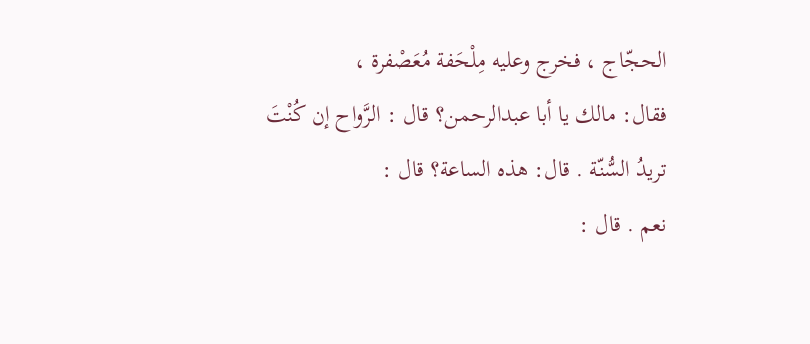الحجّاج ، فخرج وعليه مِلْحَفة مُعَصْفرة ،
فقال: مالك يا أبا عبدالرحمن؟ قال : الرَّواح إن كُنْتَ تريدُ السُّنّة . قال: هذه الساعة؟ قال :
نعم . قال :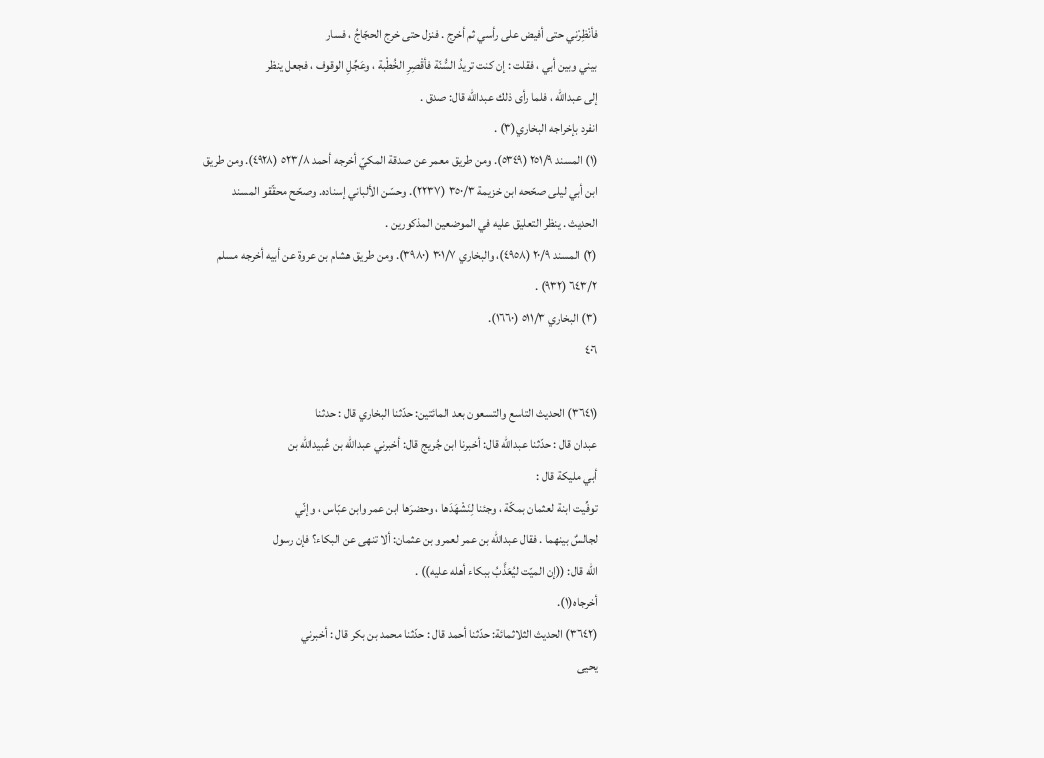فأنْظِرْني حتى أفيض على رأسي ثم أخرج . فنزل حتى خرج الحجّاجُ ، فسار
بيني وبين أبي ، فقلت : إن كنت تريدُ السُّنّة فأقْصِرِ الخُطْبة ، وعَجِّلِ الوقوف ، فجعل ينظر
إلی عبدالله ، فلما رأی ذلك عبدالله قال: صدق .
انفرد بإخراجه البخاري(٣) .
(١) المسند ٢٥١/٩ (٥٣٤٩). ومن طريق معمر عن صدقة المكيّ أخرجه أحمد ٥٢٣/٨ (٤٩٢٨). ومن طريق
ابن أبي ليلى صحّحه ابن خزيمة ٣٥٠/٣ (٢٢٣٧). وحسّن الألباني إسناده. وصحّح محقّقو المسند
الحديث . ينظر التعليق عليه في الموضعين المذكورين .
(٢) المسند ٢٠/٩ (٤٩٥٨)، والبخاري ٣٠١/٧ (٣٩٨٠). ومن طريق هشام بن عروة عن أبيه أخرجه مسلم
٦٤٣/٢ (٩٣٢) .
(٣) البخاري ٥١١/٣ (١٦٦٠).
٤٠٦

(٣٦٤١) الحديث التاسع والتسعون بعد المائتين: حدّثنا البخاري قال : حدثنا
عبدان قال : حدّثنا عبدالله قال: أخبرنا ابن جُريج قال: أخبرني عبدالله بن عُبيدالله بن
أبي مليكة قال :
توفِّيت ابنة لعثمان بمكّة ، وجئنا لِنَشْهَدَها ، وحضرَها ابن عمر وابن عبّاس ، وإنّي
لجالسٌ بينهما . فقال عبدالله بن عمر لعمرو بن عثمان: ألا تنهى عن البكاء؟ فإن رسول
الله قال: ((إن الميّت ليُعَذَّبُ ببكاء أهله عليه)) .
أخرجاه(١).
(٣٦٤٢) الحديث الثلاثمائة: حدّثنا أحمد قال : حدّثنا محمد بن بكر قال : أخبرني
يحيى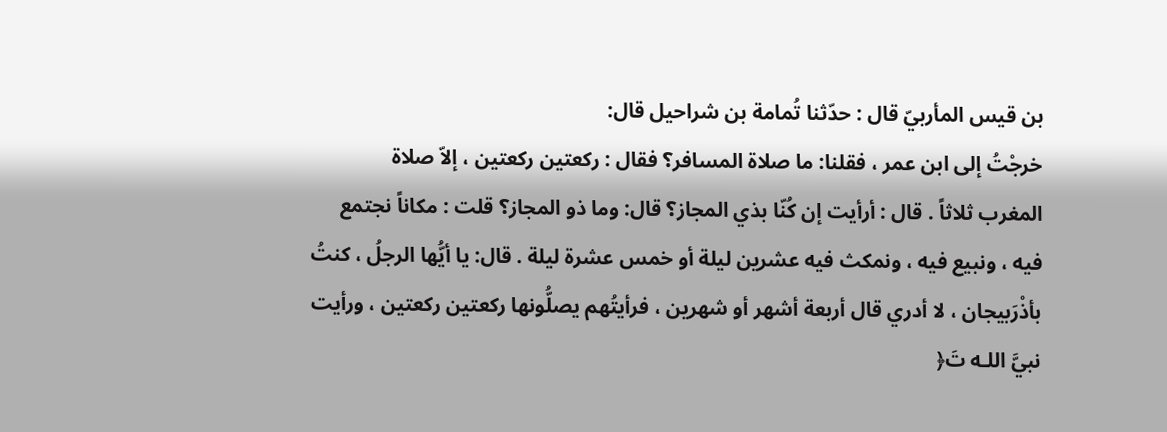بن قيس المأربيّ قال : حدّثنا تُمامة بن شراحيل قال:
خرجْتُ إلى ابن عمر ، فقلنا: ما صلاة المسافر؟ فقال : ركعتين ركعتين ، إلاّ صلاة
المغرب ثلاثاً . قال : أرأيت إن كُنّا بذي المجاز؟ قال: وما ذو المجاز؟ قلت : مكاناً نجتمع
فيه ، ونبيع فيه ، ونمكث فيه عشرين ليلة أو خمس عشرة ليلة . قال: يا أيُّها الرجلُ ، كنتُ
بأذْرَبيجان ، لا أدري قال أربعة أشهر أو شهرين ، فرأيتُهم يصلُّونها ركعتين ركعتين ، ورأيت
نبيَّ اللـه تَ﴿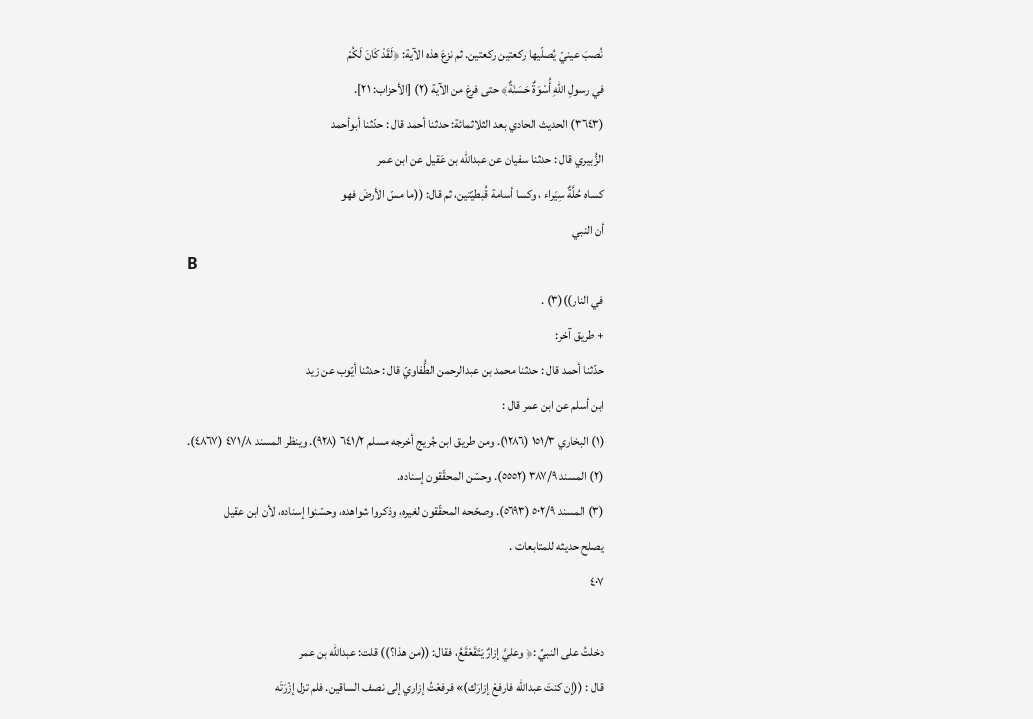نُصبَ عينيّ يُصلّيها ركعتين ركعتين. ثم نزعَ هذه الآية: ﴿لَقَدْ كَانَ لَكُمْ
في رسولِ اللهِ أُسْوَةٌ حَسَنَةٌ﴾ حتى فرغ من الآية (٢) [الأحزاب: ٢١].
(٣٦٤٣) الحديث الحادي بعد الثلاثمائة: حدثنا أحمد قال : حدّثنا أبوأحمد
الزُّبيري قال : حدثنا سفيان عن عبدالله بن عَقيل عن ابن عمر
كساه حُلَّةٌ سِيَراء ، وكسا أسامة قُبطيّتين، ثم قال: ((ما مسّ الأرضَ فهو
أن النبي
B
في النار))(٣) .
+ طريق آخر:
حدّثنا أحمد قال : حدثنا محمد بن عبدالرحمن الطُّفاويّ قال : حدثنا أيّوب عن زید
ابن أسلم عن ابن عمر قال :
(١) البخاري ١٥١/٣ (١٢٨٦). ومن طريق ابن جُريج أخرجه مسلم ٦٤١/٢ (٩٢٨). وينظر المسند ٤٧١/٨ (٤٨٦٧).
(٢) المسند ٣٨٧/٩ (٥٥٥٢). وحسّن المحقّقون إسناده.
(٣) المسند ٥٠٢/٩ (٥٦٩٣). وصحّحه المحقّقون لغيره، وذكروا شواهده، وحسّنوا إسناده، لأن ابن عقيل
يصلح حديثه للمتابعات .
٤٠٧

دخلتُ على النبيِّ :﴿ وعليَّ إزارٌ يَتَقَعْقَعُ، فقال: ((من هذا؟)) قلت: عبدالله بن عمر
قال : ((إن كنتَ عبدالله فارفعْ إزارَك)» فرفعْتُ إزاري إلى نصف الساقين. فلم تزل إزْرَتَه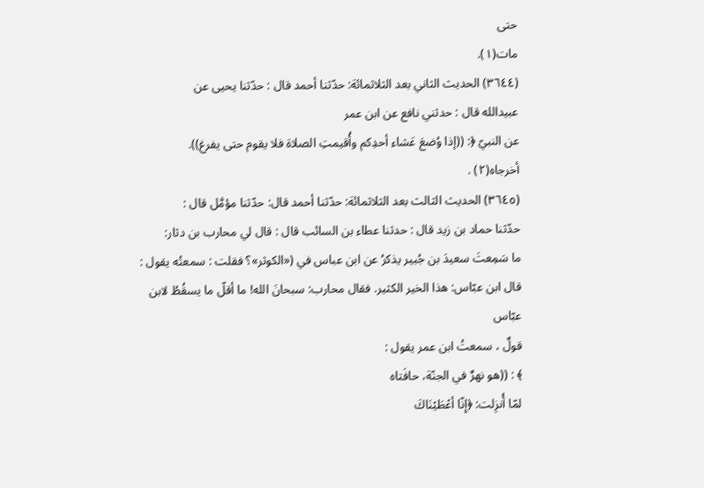حتى
مات(١).
(٣٦٤٤) الحديث الثاني بعد الثلاثمائة: حدّثنا أحمد قال : حدّثنا یحیی عن
عبيدالله قال : حدثني نافع عن ابن عمر
عن النبيّ ﴿: ((إذا وُضعَ عَشاء أحدِكم وأُقيمتِ الصلاة فلا يقوم حتى يفرغ)).
أخرجاه(٢) .
(٣٦٤٥) الحديث الثالث بعد الثلاثمائة: حدّثنا أحمد قال: حدّثنا مؤمَّل قال :
حدّثنا حماد بن زيد قال : حدثنا عطاء بن السائب قال : قال لي محارب بن دثار:
ما سَمِعتَ سعيدَ بن جُبير يذكرُ عن ابن عباس في («الكوثر»؟ فقلت : سمعتُه يقول :
قال ابن عبّاس: هذا الخير الكثير. فقال محارب: سبحانَ الله! ما أقلّ ما يسقُطُ لابن عبّاس
قولٌ ، سمعتُ ابن عمر يقول :
﴾ : ((هو نهرٌ في الجنّة، حافَتاه
لمّا أُنزِلت: ﴿إِنّا أعْطَيْنَاكَ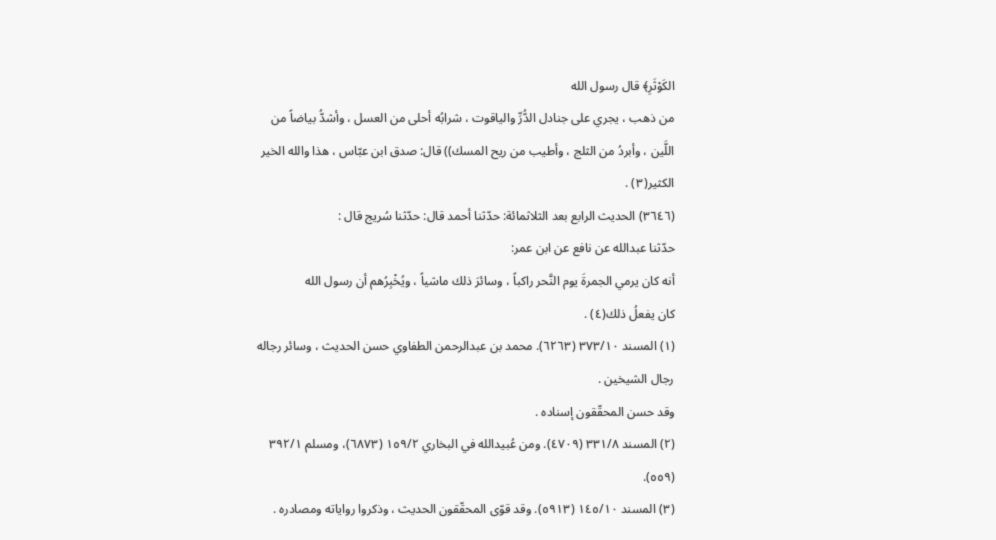الكَوْثَرِ﴾ قال رسول الله
من ذهب ، يجري على جنادل الدُّرِّ والياقوت ، شرابُه أحلى من العسل ، وأشدُّ بياضاً من
اللَّين ، وأبردُ من الثلج ، وأطيب من ريح المسك)) قال: صدق ابن عبّاس ، هذا والله الخير
الكثير(٣) .
(٣٦٤٦) الحديث الرابع بعد الثلاثمائة: حدّثنا أحمد قال: حدّثنا سُريج قال :
حدّثنا عبدالله عن نافع عن ابن عمر:
أنه كان يرمي الجمرةَ يوم النَّحر راكباً ، وسائرَ ذلك ماشياً ، ويُخْبِرُهم أن رسول الله
کان یفعلُ ذلك(٤) .
(١) المسند ٣٧٣/١٠ (٦٢٦٣). محمد بن عبدالرحمن الطفاوي حسن الحديث ، وسائر رجاله رجال الشيخين .
وقد حسن المحقّقون إسناده .
(٢) المسند ٣٣١/٨ (٤٧٠٩). ومن عُبيدالله في البخاري ١٥٩/٢ (٦٨٧٣)، ومسلم ٣٩٢/١ (٥٥٩).
(٣) المسند ١٤٥/١٠ (٥٩١٣). وقد قوّى المحقّقون الحديث ، وذكروا رواياته ومصادره .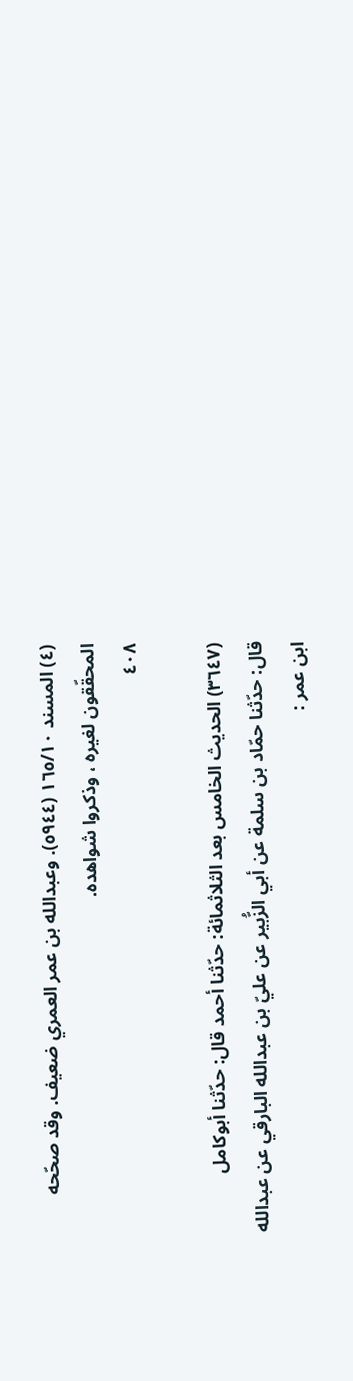(٤) المسند ١٦٥/١٠ (٥٩٤٤). وعبدالله بن عمر العمري ضعيف. وقد صحّحه المحقّقون لغيره ، وذكروا شواهده.
٤٠٨

(٣٦٤٧) الحديث الخامس بعد الثلاثمائة: حدّثنا أحمد قال: حدّثنا أبوكامل
قال: حدّثنا حمّاد بن سلمة عن أبي الزُّبير عن عليّ بن عبدالله البارقي عن عبدالله
ابن عمر :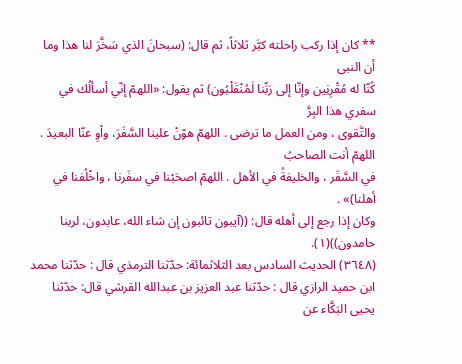** كان إذا ركب راحلته كبَّر ثلاثاً، ثم قال: (سبحانَ الذي سَخَّرَ لنا هذا وما
أن النبى
كُنّا له مُقْرِنِين وإنّا إلى رَبِّنا لَمُنْقَلْبُون) ثم يقول: «اللهمّ إنّي أسألُك في سفري هذا البِرَّ
والتَّقوى ، ومن العمل ما ترضى . اللهمّ هوّنْ علينا السَّفَرَ، واْوِ عنّا البعيدَ . اللهمّ أنت الصاحبُ
في السَّفَر ، والخليفةُ في الأهل . اللهمّ اصحَبْنا في سفَرنا ، واخْلُفنا في أهلنا)» .
وكان إذا رجع إلى أهله قال: ((آيبون تائبون إن شاء الله، عابدون، لربنا حامدون))(١).
(٣٦٤٨) الحديث السادس بعد الثلاثمائة: حدّثنا الترمذي قال : حدّثنا محمد
ابن حميد الرازي قال : حدّثنا عبد العزيز بن عبدالله القرشي قال: حدّثنا یحیی البَکَّاء عن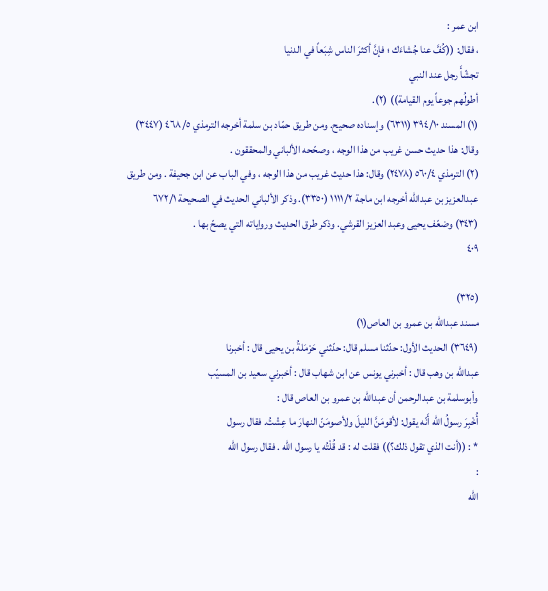ابن عمر :
، فقال: ((كُفَّ عنا جُشاءَك ؛ فإنَّ أكثرَ الناس شِبَعاً في الدنيا
تجشّأَ رجل عند النبي
أطولُهم جوعاً يوم القيامة)) (٢).
(١) المسند ٣٩٤/١٠ (٦٣١١) وإسناده صحيح. ومن طريق حمّاد بن سلمة أخرجه الترمذي ٤٦٨/٥ (٣٤٤٧)
وقال: هذا حديث حسن غريب من هذا الوجه ، وصحّحه الألباني والمحققون .
(٢) الترمذي ٥٦٠/٤ (٢٤٧٨) وقال: هذا حديث غريب من هذا الوجه ، وفي الباب عن ابن جحيفة . ومن طريق
عبدالعزيز بن عبدالله أخرجه ابن ماجة ١١١١/٢ (٣٣٥٠). وذكر الألباني الحديث في الصحيحة ٦٧٢/١
(٣٤٣) وضعّف يحيى وعبد العزيز القرشي. وذكر طرق الحديث ورواياته التي يصحّ بها .
٤٠٩

(٣٢٥)
مسند عبدالله بن عمرو بن العاص(١)
(٣٦٤٩) الحديث الأول: حدّثنا مسلم قال: حدّثني حَرْمَلةُ بن يحيى قال : أخبرنا
عبدالله بن وهب قال : أخبرني يونس عن ابن شهاب قال : أخبرني سعيد بن المسيّب
وأبوسلمة بن عبدالرحمن أن عبدالله بن عمرو بن العاص قال :
أُخْبِرَ رسولُ الله أَنّه يقول: لأقومَنَّ الليلَ ولأصومَنّ النهارَ ما عِشْتُ. فقال رسول
* : ((أنت الذي تقول ذلك؟)) فقلت له : قد قُلْتُه يا رسول الله . فقال رسول الله
:
الله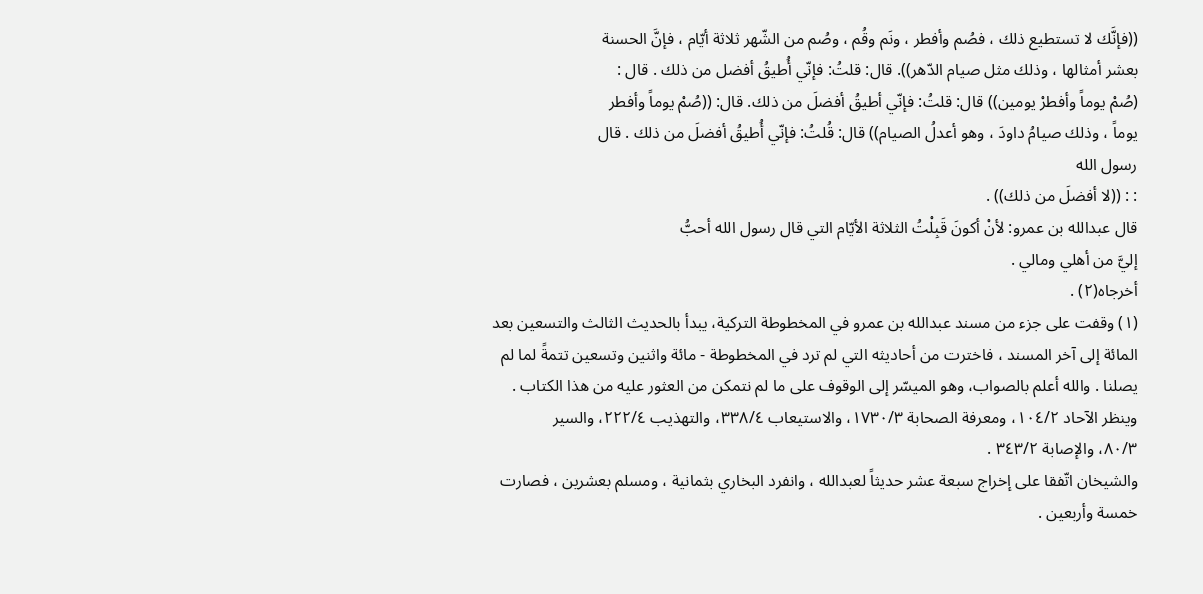((فإنَّك لا تستطيع ذلك ، فصُم وأفطر ، ونَم وقُم ، وصُم من الشّهر ثلاثة أيّام ، فإنَّ الحسنة
بعشر أمثالها ، وذلك مثل صيام الدّهر)). قال: قلتُ: فإنّي أُطيقُ أفضل من ذلك . قال :
(صُمْ يوماً وأفطرْ يومين)) قال: قلتُ: فإنّي أطيقُ أفضلَ من ذلك. قال: ((صُمْ يوماً وأفطر
يوماً ، وذلك صيامُ داودَ ، وهو أعدلُ الصيام)) قال: قُلتُ: فإنّي أُطيقُ أفضلَ من ذلك . قال
رسول الله
: : ((لا أفضلَ من ذلك)) .
قال عبدالله بن عمرو: لأنْ أكونَ قَبِلْتُ الثلاثة الأيّام التي قال رسول الله أحبُّ
إليَّ من أهلي ومالي .
أخرجاه(٢) .
(١) وقفت على جزء من مسند عبدالله بن عمرو في المخطوطة التركية، يبدأ بالحديث الثالث والتسعين بعد
المائة إلى آخر المسند ، فاخترت من أحاديثه التي لم ترد في المخطوطة - مائة واثنين وتسعين تتمةً لما لم
يصلنا . والله أعلم بالصواب، وهو الميسّر إلى الوقوف على ما لم نتمكن من العثور عليه من هذا الكتاب .
وينظر الآحاد ١٠٤/٢، ومعرفة الصحابة ١٧٣٠/٣، والاستيعاب ٣٣٨/٤، والتهذيب ٢٢٢/٤، والسير
٨٠/٣، والإصابة ٣٤٣/٢ .
والشيخان اتّفقا على إخراج سبعة عشر حديثاً لعبدالله ، وانفرد البخاري بثمانية ، ومسلم بعشرين ، فصارت
خمسة وأربعين .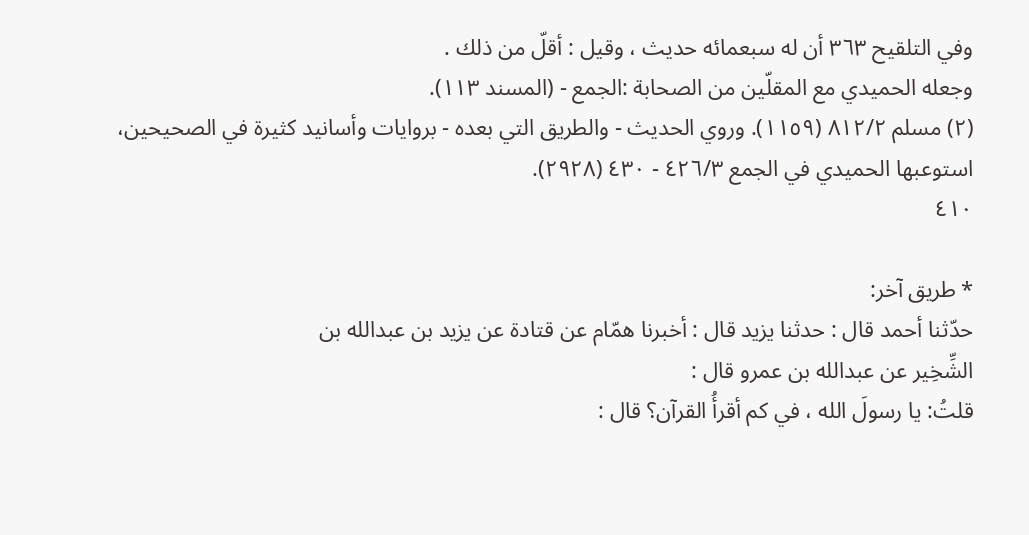وفي التلقيح ٣٦٣ أن له سبعمائه حديث ، وقيل : أقلّ من ذلك .
وجعله الحميدي مع المقلّين من الصحابة :الجمع - (المسند ١١٣).
(٢) مسلم ٨١٢/٢ (١١٥٩). وروي الحديث - والطريق التي بعده - بروايات وأسانيد كثيرة في الصحيحين،
استوعبها الحميدي في الجمع ٤٢٦/٣ - ٤٣٠ (٢٩٢٨).
٤١٠

* طريق آخر:
حدّثنا أحمد قال : حدثنا یزید قال : أخبرنا همّام عن قتادة عن یزید بن عبدالله بن
الشِّخِير عن عبدالله بن عمرو قال :
قلتُ: يا رسولَ الله ، في كم أقرأُ القرآن؟ قال :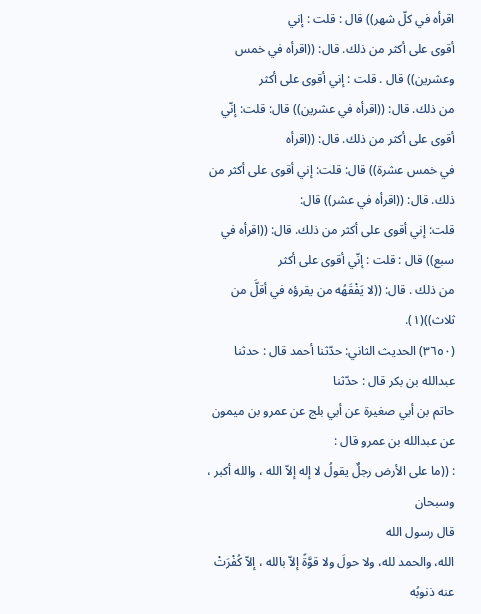اقرأه في كلّ شهر)) قال : قلت : إني
أقوى على أكثر من ذلك. قال: ((اقرأه في خمس وعشرين)) قال . قلت : إني أقوى على أكثر
من ذلك. قال: ((اقرأه في عشرين)) قال: قلت: إنّي أقوى على أكثر من ذلك. قال: ((اقرأه
في خمس عشرة)) قال: قلت: إني أقوى على أكثر من ذلك. قال: ((اقرأه في عشر)) قال:
قلت: إني أقوى على أكثر من ذلك. قال: ((اقرأه في سبع)) قال : قلت : إنّي أقوى على أكثر
من ذلك . قال: ((لا يَفْقَهُه من يقرؤه في أقلَّ من ثلاث))(١).
(٣٦٥٠) الحدیث الثاني: حدّثنا أحمد قال : حدثنا عبدالله بن بکر قال : حدّثنا
حاتم بن أبي صغیرة عن أبي بلج عن عمرو بن ميمون عن عبدالله بن عمرو قال :
: ((ما على الأرض رجلٌ يقولُ لا إله إلاّ الله ، والله أكبر ، وسبحان
قال رسول الله
الله، والحمد لله، ولا حولَ ولا قوَّةً إلاّ بالله ، إلاّ كُفْرَتْ عنه ذنوبُه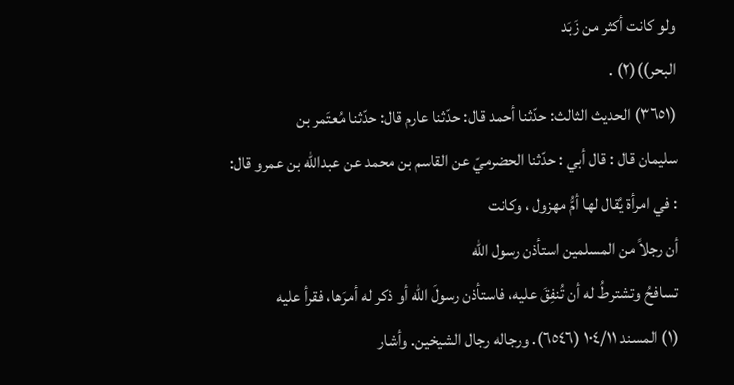ولو كانت أکثر من زَبَد
البحر))(٢) .
(٣٦٥١) الحديث الثالث: حدّثنا أحمد قال: حدّثنا عارم قال: حدّثنا مُعتَمر بن
سلیمان قال : قال أبي : حدّثنا الحضرميّ عن القاسم بن محمد عن عبدالله بن عمرو قال:
: في امرأة يُقال لها أمُّ مهزول ، وكانت
أن رجلاً من المسلمین استأذن رسول الله
تسافحُ وتشترطُ له أن تُنفِقَ عليه، فاستأذن رسولَ اللّه أو ذكر له أمرَها، فقرأ عليه
(١) المسند ١٠٤/١١ (٦٥٤٦). ورجاله رجال الشيخين. وأشار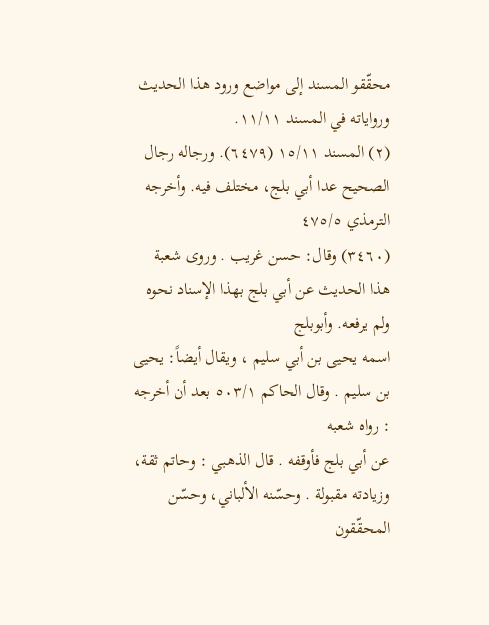محقّقو المسند إلى مواضع ورود هذا الحديث
ورواياته في المسند ١١/١١.
(٢) المسند ١٥/١١ (٦٤٧٩). ورجاله رجال الصحيح عدا أبي بلج، مختلف فيه. وأخرجه الترمذي ٤٧٥/٥
(٣٤٦٠) وقال: حسن غريب . وروى شعبة هذا الحديث عن أبي بلج بهذا الإسناد نحوه ولم يرفعه. وأبوبلج
اسمه يحيى بن أبي سليم ، ويقال أيضاً: يحيى بن سليم . وقال الحاكم ٥٠٣/١ بعد أن أخرجه : رواه شعبه
عن أبي بلج فأوقفه . قال الذهبي : وحاتم ثقة، وزيادته مقبولة . وحسّنه الألباني، وحسّن المحقّقون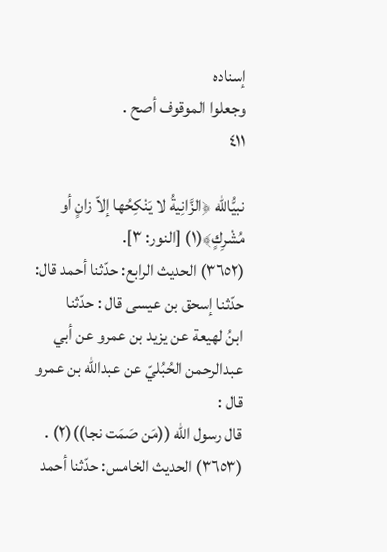إسناده
وجعلوا الموقوف أصح .
٤١١

نبيُّاللّه ﴿الزَّانِيةُ لا يَنْكِحُها إلاّ زانٍ أو مُشْرِكٍ﴾(١) [النور: ٣].
(٣٦٥٢) الحديث الرابع: حدّثنا أحمد قال: حدّثنا إسحق بن عيسى قال : حدّثنا
ابنُ لهيعة عن يزيد بن عمرو عن أبي عبدالرحمن الحُبُليّ عن عبدالله بن عمرو قال :
قال رسول الله ((مَن صَمَت نجا))(٢) .
(٣٦٥٣) الحديث الخامس: حدّثنا أحمد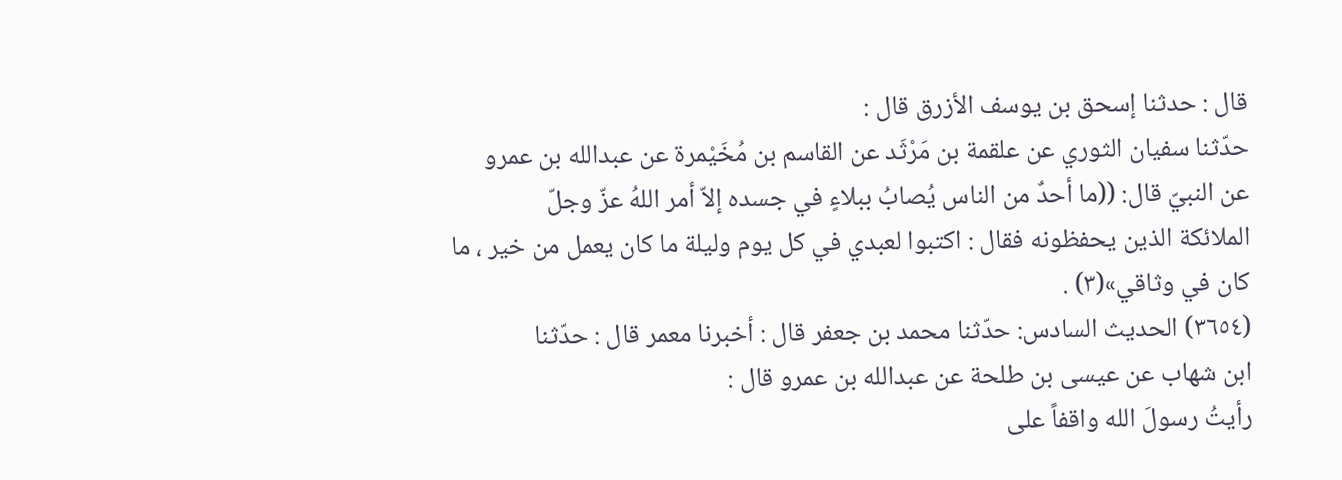قال : حدثنا إسحق بن يوسف الأزرق قال :
حدّثنا سفيان الثوري عن علقمة بن مَرْثَد عن القاسم بن مُخَيْمرة عن عبدالله بن عمرو
عن النبيّ قال: ((ما أحدٌ من الناس يُصابُ ببلاءٍ في جسده إلاّ أمر اللهُ عزّ وجلّ
الملائكة الذین یحفظونه فقال : اکتبوا لعبدي في کل یوم ولیلة ما کان یعمل من خیر ، ما
كان في وثاقي»(٣) .
(٣٦٥٤) الحديث السادس: حدّثنا محمد بن جعفر قال : أخبرنا معمر قال : حدّثنا
ابن شهاب عن عيسى بن طلحة عن عبدالله بن عمرو قال :
رأيتُ رسولَ الله واقفاً على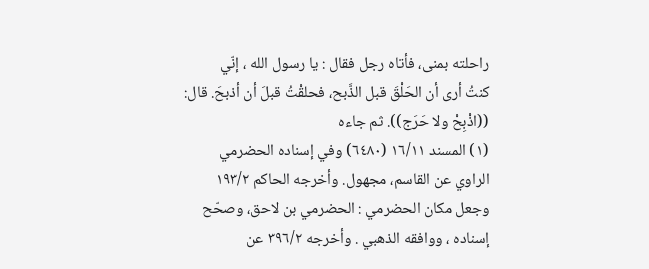راحلته بمنى، فأتاه رجل فقال : يا رسول الله ، إنّي
كنتُ أرى أن الحَلْقَ قبل الذَّبح، فحلقْتُ قبلَ أن أذبحَ. قال: ((اذْبِحْ ولا حَرَج)). ثم جاءه
(١) المسند ١٦/١١ (٦٤٨٠) وفي إسناده الحضرمي الراوي عن القاسم، مجهول. وأخرجه الحاكم ١٩٣/٢
وجعل مكان الحضرمي : الحضرمي بن لاحق، وصحّح إسناده ، ووافقه الذهبي . وأخرجه ٣٩٦/٢ عن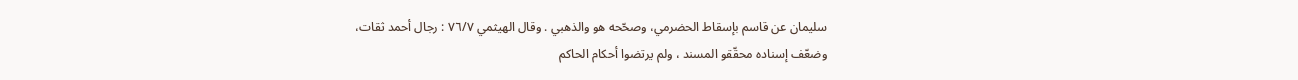سليمان عن قاسم بإسقاط الحضرمي، وصحّحه هو والذهبي . وقال الهيثمي ٧٦/٧ : رجال أحمد ثقات،
وضعّف إسناده محقّقو المسند ، ولم يرتضوا أحكام الحاكم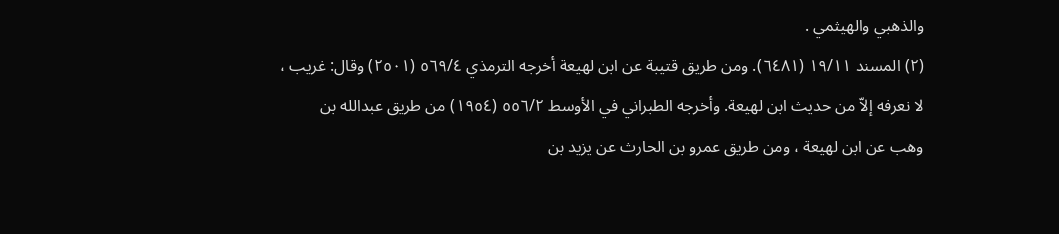والذهبي والهيثمي .
(٢) المسند ١٩/١١ (٦٤٨١). ومن طريق قتيبة عن ابن لهيعة أخرجه الترمذي ٥٦٩/٤ (٢٥٠١) وقال: غريب ،
لا نعرفه إلاّ من حديث ابن لهيعة. وأخرجه الطبراني في الأوسط ٥٥٦/٢ (١٩٥٤) من طريق عبدالله بن
وهب عن ابن لهيعة ، ومن طريق عمرو بن الحارث عن يزيد بن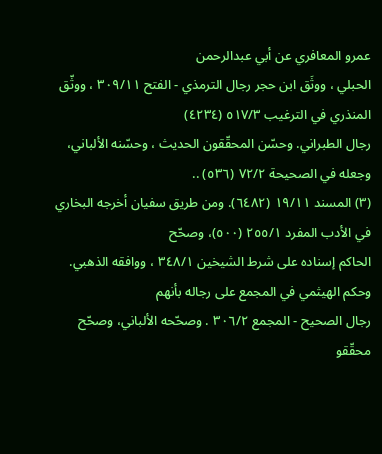عمرو المعافري عن أبي عبدالرحمن
الحبلي ، ووثَق ابن حجر رجال الترمذي - الفتح ٣٠٩/١١ ، ووثّق المنذري في الترغيب ٥١٧/٣ (٤٢٣٤)
رجال الطبراني. وحسّن المحقّقون الحديث ، وحسّنه الألباني، وجعله في الصحيحة ٧٢/٢ (٥٣٦) ..
(٣) المسند ١٩/١١ (٦٤٨٢). ومن طريق سفيان أخرجه البخاري في الأدب المفرد ٢٥٥/١ (٥٠٠)، وصحّح
الحاكم إسناده على شرط الشيخين ٣٤٨/١ ، ووافقه الذهبي. وحكم الهيثمي في المجمع على رجاله بأنهم
رجال الصحيح - المجمع ٣٠٦/٢ . وصحّحه الألباني، وصحّح محقّقو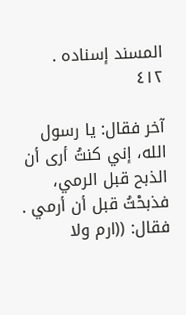المسند إسناده .
٤١٢

آخر فقال: يا رسول الله، إني كنتُ أرى أن الذبح قبل الرمي، فذبحْتُ قبل أن أرمي .
فقال: ((ارم ولا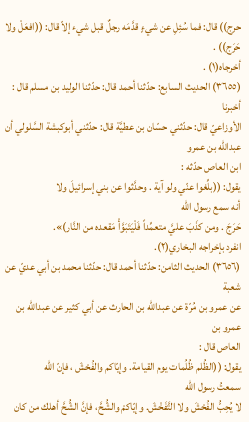حرج)) قال: فما سُئِلِ عن شيءٍ قدَّمَه رجلٌ قبل شيء إلاّ قال: ((افعَلْ ولا
حَرَج)) .
أخرجاه(١) .
(٣٦٥٥) الحديث السابع: حدّثنا أحمد قال: حدّثنا الوليد بن مسلم قال : أخبرنا
الأوزاعيّ قال: حدّثني حسّان بن عطيَّة قال: حدّثني أبوكبشة السَّلولي أن عبدالله بن عمرو
ابن العاص حدّثه :
يقول: ((بلِّغوا عنّي ولو آية . وحدَّثوا عن بني إسرائيلَ ولا
أنه سمع رسول الله
حَرَجَ . ومن كذَبَ عليَّ متعمِّداً فَلْيَتَبَوَّأْ مَقعده من النَّار)».
انفرد بإخراجه البخاري(٢).
(٣٦٥٦) الحديث الثامن: حدّثنا أحمد قال: حدّثنا محمد بن أبي عديّ عن شعبة
عن عمرو بن مُرّة عن عبدالله بن الحارث عن أبي كثير عن عبدالله بن عمرو بن
العاص قال :
يقول: ((الظُلم ظُلُمات يوم القيامة. وإيّاكم والفُحْشَ ، فإنّ الله
سمعتُ رسول الله
لا يُحِبُّ الفُحْشَ ولا التَّفَخْشَ. وإيّاكمْ والشُّحَّ، فإنَّ الشُّحَّ أهلك من كان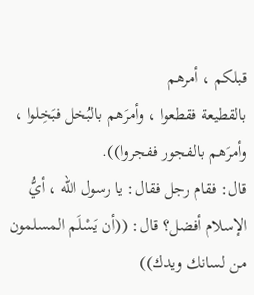قبلكم ، أمرهم
بالقطيعة فقطعوا ، وأمرَهم بالبُخل فبَخِلوا ، وأمرَهم بالفجور ففجروا)).
قال: فقام رجل فقال: يا رسول الله ، أيُّ الإسلام أفضل؟ قال: ((أن يَسْلَم المسلمون
من لسانك ويدك))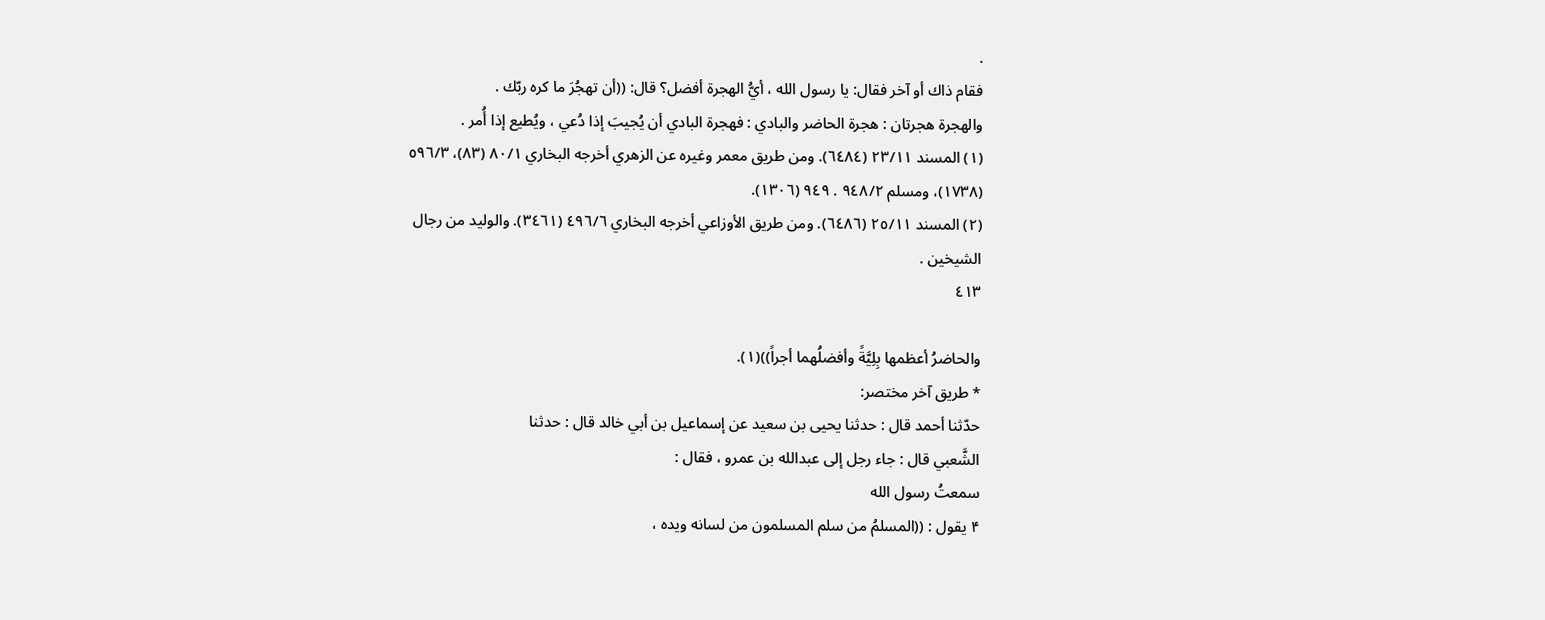.
فقام ذاك أو آخر فقال: يا رسول الله ، أيُّ الهجرة أفضل؟ قال: ((أن تهجُرَ ما كره ربّك .
والهجرة هجرتان : هجرة الحاضر والبادي : فهجرة البادي أن يُجيبَ إذا دُعي ، ويُطيع إذا أُمر .
(١) المسند ٢٣/١١ (٦٤٨٤). ومن طريق معمر وغيره عن الزهري أخرجه البخاري ٨٠/١ (٨٣)، ٥٩٦/٣
(١٧٣٨)، ومسلم ٩٤٨/٢ . ٩٤٩ (١٣٠٦).
(٢) المسند ٢٥/١١ (٦٤٨٦). ومن طريق الأوزاعي أخرجه البخاري ٤٩٦/٦ (٣٤٦١). والوليد من رجال
الشيخين .
٤١٣

والحاضرُ أعظمها بِلِيَّةً وأفضلُهما أجراً))(١).
* طريق آخر مختصر:
حدّثنا أحمد قال : حدثنا یحیی بن سعید عن إسماعيل بن أبي خالد قال : حدثنا
الشَّعبي قال : جاء رجل إلى عبدالله بن عمرو ، فقال :
سمعتُ رسول الله
۴ يقول : ((المسلمُ من سلم المسلمون من لسانه ويده ،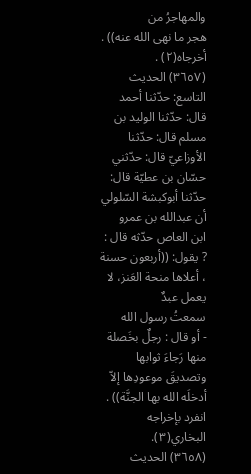والمهاجرُ من
هجر ما نهی الله عنه)) .
أخرجاه(٢) .
(٣٦٥٧) الحديث التاسع: حدّثنا أحمد قال: حدّثنا الوليد بن مسلم قال: حدّثنا
الأوزاعيّ قال: حدّثني حسّان بن عطيّة قال: حدّثنا أبوكبشة السّلولي أن عبدالله بن عمرو
ابن العاص حدّثه قال :
? يقول: ((أربعون حسنة ، أعلاها منحة العَنز، لا يعمل عبدٌ
سمعتُ رسول الله
- أو قال : رجلٌ بخَصلة منها رَجاءَ ثوابها وتصديقَ موعودِها إلاّ أدخلَه الله بها الجنَّة)) .
انفرد بإخراجه البخاري(٣).
(٣٦٥٨) الحديث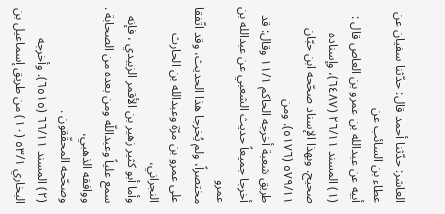العاشر: حدّثنا أحمد قال: حدّثنا سفيان عن عطاء بن السائب عن
أبيه عن عبدالله بن عمرو بن العاص قال :
(١) المسند ٢٦/١١ (٦٤٨٧)، وإسناده صحيح. وبهذا الإسناد صحّحه ابن حبّان ٥٧٩/١١ (٥١٧٦). ومن
طريق شعبة أخرجه الحاكم ١١/١ وقال: قد أخرجا جميعاً حديث الشعبي عن عبدالله بن عمرو
مختصراً، ولم يُخرجا هذا الحديث، وقد اتّفقا على عمرو بن مرّة وعبدالله بن الحارث النجراني،
وأما أبو كثير زهير بن الأقمر الزبيدي ، فإنه سمع علياً وعبداللّه ومن بعده من الصحابة . ووافقه الذهبي،
وصحّحه المحقّقون .
(٢) المسند ٦٦/١١ (٦٥١٥). وأخرجه البخاري ٥٣/١ (١٠) من طريق إسماعيل بن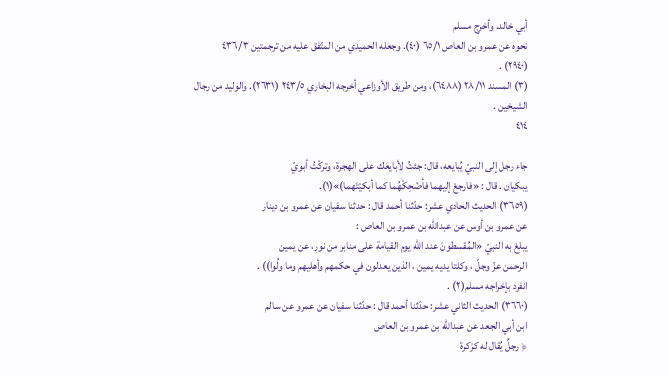أبي خالد. وأخرج مسلم
نحوه عن عمرو بن العاص ٦٥/١ (٤٠). وجعله الحميدي من المتّفق عليه من ترجمتين ٤٣٦/٣
(٢٩٤٠) .
(٣) المسند ٢٨/١١ (٦٤٨٨)، ومن طريق الأوزاعي أخرجه البخاري ٢٤٣/٥ (٢٦٣١). والوليد من رجال
الشيخين .
٤١٤

جاء رجل إلى النبيّ يُبايعه، قال: جئتُ لأبايعَك على الهجرة، وتركْتُ أبويّ
یبکیان . قال : «فارجعْ إلیھما فأضْحِكْهُما کما أبکیْتَهما)»(١).
(٣٦٥٩) الحدیث الحادي عشر: حدّثنا أحمد قال : حدثنا سفيان عن عمرو بن دینار
عن عمرو بن أوس عن عبدالله بن عمرو بن العاص :
يبلغ به النبيّ «المُقسطونَ عند الله يوم القيامة على منابر من نور، عن يمين
الرحمن عزّ وجلّ ، وكلتا يديه يمين ، الذين يعدلون في حكمهم وأهليهم وما ولُوا)) .
انفرد بإخراجه مسلم(٢) .
(٣٦٦٠) الحديث الثاني عشر: حدّثنا أحمد قال : حدّثنا سفيان عن عمرو عن سالم
ابن أبي الجعد عن عبدالله بن عمرو بن العاص
﴿ رجلٌ يُقال له كرْكرة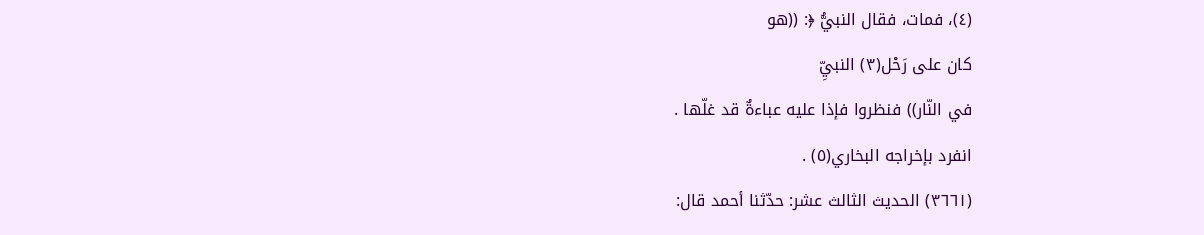(٤)، فمات، فقال النبيُّ ﴿: ((هو
كان على رَحْل(٣) النبيِّ
في النّار)) فنظروا فإذا عليه عباءةٌ قد غلّها .
انفرد بإخراجه البخاري(٥) .
(٣٦٦١) الحديث الثالث عشر: حدّثنا أحمد قال: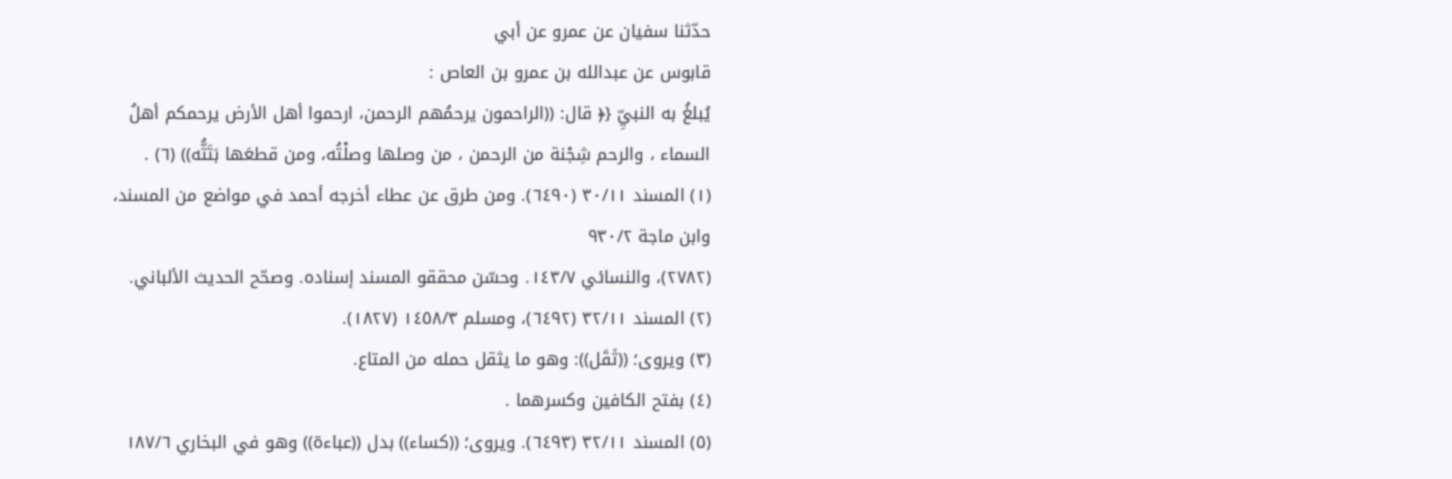حدّثنا سفيان عن عمرو عن أبي
قابوس عن عبدالله بن عمرو بن العاص :
يُبلغُ به النبيِّ {﴿ قال: ((الراحمون يرحمُهم الرحمن، ارحموا أهل الأرض يرحمكم أهلُ
السماء ، والرحم شِجْنة من الرحمن ، من وصلها وصلْتُه، ومن قطعَها بَتَتُّه)) (٦) .
(١) المسند ٣٠/١١ (٦٤٩٠). ومن طرق عن عطاء أخرجه أحمد في مواضع من المسند، وابن ماجة ٩٣٠/٢
(٢٧٨٢)، والنسائي ١٤٣/٧. وحسّن محققو المسند إسناده. وصحّح الحديث الألباني.
(٢) المسند ٣٢/١١ (٦٤٩٢)، ومسلم ١٤٥٨/٣ (١٨٢٧).
(٣) ويروى؛ ((ثَقَل)): وهو ما يثقل حمله من المتاع.
(٤) بفتح الكافين وكسرهما .
(٥) المسند ٣٢/١١ (٦٤٩٣). ويروى؛ ((كساء)) بدل ((عباءة)) وهو في البخاري ١٨٧/٦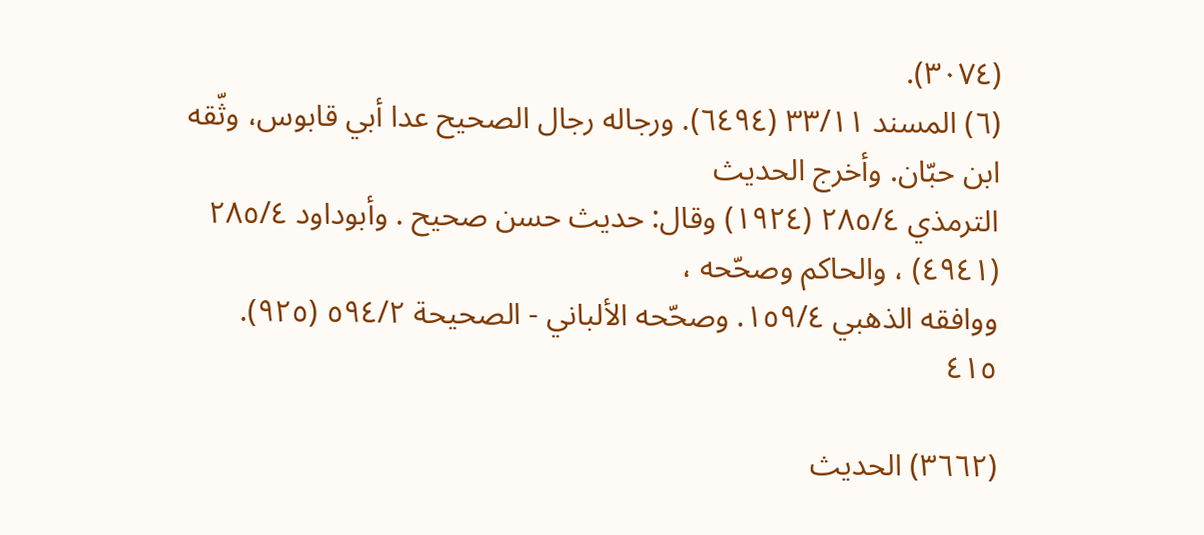(٣٠٧٤).
(٦) المسند ٣٣/١١ (٦٤٩٤). ورجاله رجال الصحيح عدا أبي قابوس، وثّقه ابن حبّان. وأخرج الحديث
الترمذي ٢٨٥/٤ (١٩٢٤) وقال: حديث حسن صحيح . وأبوداود ٢٨٥/٤ (٤٩٤١) ، والحاكم وصحّحه ،
ووافقه الذهبي ١٥٩/٤. وصحّحه الألباني - الصحيحة ٥٩٤/٢ (٩٢٥).
٤١٥

(٣٦٦٢) الحديث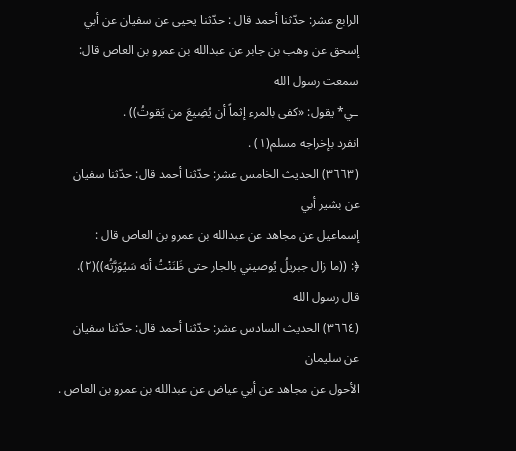الرابع عشر: حدّثنا أحمد قال : حدّثنا يحيى عن سفيان عن أبي
إسحق عن وهب بن جابر عن عبدالله بن عمرو بن العاص قال:
سمعت رسول الله
ـي* يقول: «كفى بالمرء إثماً أن يُضِيعَ من يَقوتُ)) .
انفرد بإخراجه مسلم(١) .
(٣٦٦٣) الحديث الخامس عشر: حدّثنا أحمد قال: حدّثنا سفيان عن بشير أبي
إسماعیل عن مجاهد عن عبدالله بن عمرو بن العاص قال :
﴿: ((ما زال جبريلُ يُوصيني بالجار حتى ظَنَنْتُ أنه سَيُوَرَّتُه))(٢).
قال رسول الله
(٣٦٦٤) الحديث السادس عشر: حدّثنا أحمد قال: حدّثنا سفيان عن سليمان
الأحول عن مجاهد عن أبي عياض عن عبدالله بن عمرو بن العاص .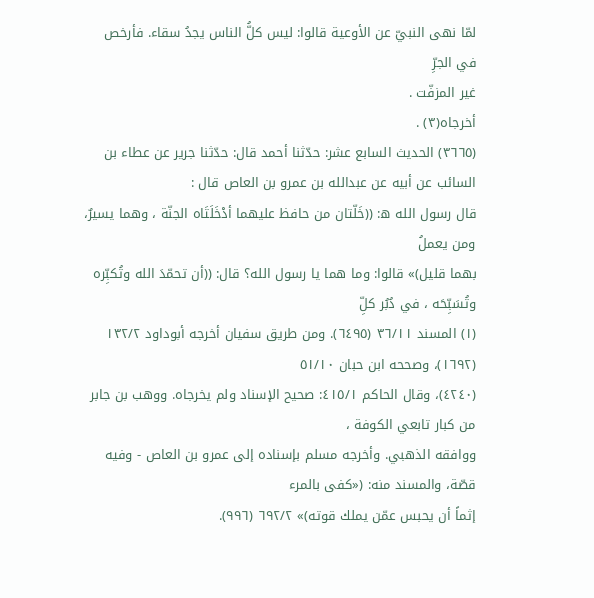لمّا نهى النبيّ عن الأوعية قالوا: ليس كلُّ الناس يجدُ سقاء. فأرخص في الجرِّ
غير المزفّت .
أخرجاه(٣) .
(٣٦٦٥) الحديث السابع عشر: حدّثنا أحمد قال: حدّثنا جرير عن عطاء بن
السائب عن أبيه عن عبدالله بن عمرو بن العاص قال :
قال رسول الله ه: ((خَلّتان من حافظ عليهما أدْخَلَتَاه الجنّة ، وهما يسيرٌ، ومن يعملُ
بهما قليل)» قالوا: وما هما يا رسول الله؟ قال: ((أن تحمّدَ الله وتُكبِّره وتُسَبِّحَه ، في دُبُر كلِّ
(١) المسند ٣٦/١١ (٦٤٩٥). ومن طريق سفيان أخرجه أبوداود ١٣٢/٢ (١٦٩٢)، وصححه ابن حبان ٥١/١٠
(٤٢٤٠)، وقال الحاكم ٤١٥/١: صحيح الإسناد ولم يخرجاه. ووهب بن جابر من كبار تابعي الكوفة ،
ووافقه الذهبي. وأخرجه مسلم بإسناده إلى عمرو بن العاص - وفيه قصّة، والمسند منه: («كفى بالمرء
إثماً أن يحبس عمّن يملك قوته)» ٦٩٢/٢ (٩٩٦).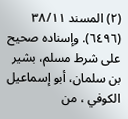(٢) المسند ٣٨/١١ (٦٤٩٦). وإسناده صحيح على شرط مسلم، بشير بن سلمان، أبو إسماعيل الكوفي ، من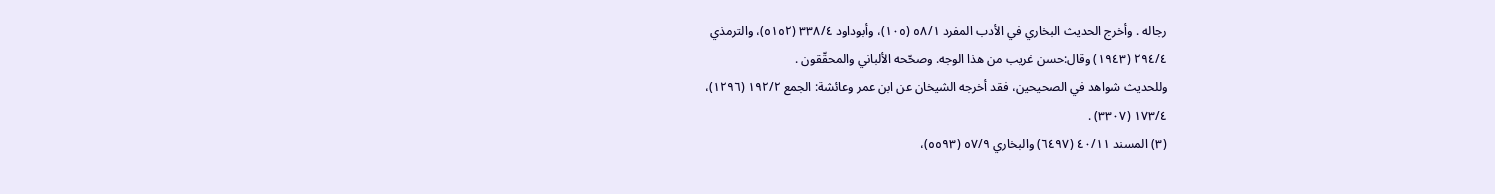رجاله . وأخرج الحديث البخاري في الأدب المفرد ٥٨/١ (١٠٥)، وأبوداود ٣٣٨/٤ (٥١٥٢)، والترمذي
٢٩٤/٤ (١٩٤٣) وقال:حسن غريب من هذا الوجه. وصحّحه الألباني والمحقّقون .
وللحديث شواهد في الصحيحين، فقد أخرجه الشيخان عن ابن عمر وعائشة: الجمع ١٩٢/٢ (١٢٩٦)،
١٧٣/٤ (٣٣٠٧) .
(٣) المسند ٤٠/١١ (٦٤٩٧) والبخاري ٥٧/٩ (٥٥٩٣)،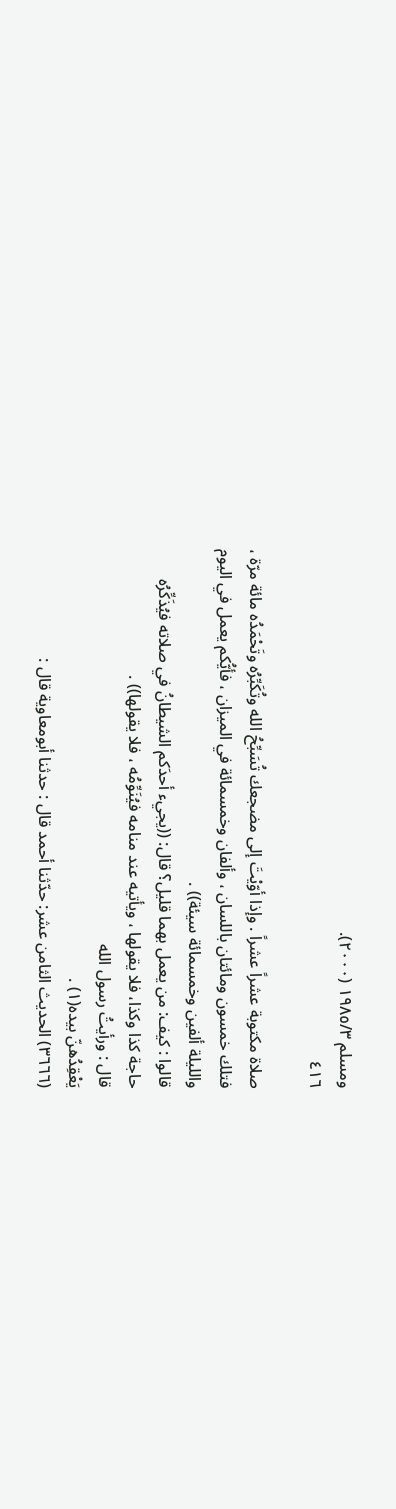ومسلم ١٩٨٥/٣ (٢٠٠٠).
٤١٦

صلاة مكتوبة عشراً عشراً . وإذا أوّيْتَ إلى مضجعك تُسَبِّحُ الله وتُكَبِّرُه وتَحْمَدُه مائة مرّة ،
فتلك خمسون ومائتان باللسان ، وألفان وخمسمائة في الميزان ، فأيُّكم يعمل في اليوم
والليلة ألفين وخمسمائة سيئة)) .
قالوا : كيف: من يعمل بهما قليل؟ قال: ((يجيء أحدَكم الشيطانُ في صلاته فيُذَكِّرُه
حاجة كذا وكذا، فلا يقولها ، ويأتيه عند منامه فيُنَوِّمُه ، فلا يقولها)) .
قال : ورأيتُ رسول الله
يَعْقِدُهنّ بيده(١) .
(٣٦٦٦) الحديث الثامن عشر: حدّثنا أحمد قال : حدثنا أبومعاوية قال :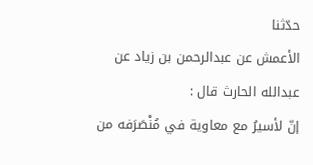حدّثنا
الأعمش عن عبدالرحمن بن زياد عن عبدالله الحارث قال :
إنّ لأسيرُ مع معاوية في مُنْصَرَفه من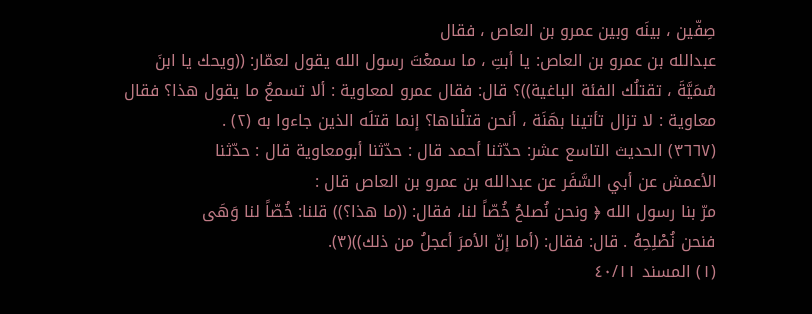صِفّين ، بينَه وبين عمرو بن العاص ، فقال
عبدالله بن عمرو بن العاص: يا أبتِ ، ما سمعْتَ رسول الله يقول لعمّار: ((ويحك يا ابنَ
سُمَيَّةَ ، تقتلُك الفئة الباغية))؟ قال: فقال عمرو لمعاوية : ألا تسمعُ ما يقول هذا؟ فقال
معاوية : لا تزال تأتينا بهَنَة ، أنحن قتلْناها؟ إنما قتلَه الذين جاءوا به (٢) .
(٣٦٦٧) الحديث التاسع عشر: حدّثنا أحمد قال : حدّثنا أبومعاوية قال : حدّثنا
الأعمش عن أبي السَّفَر عن عبدالله بن عمرو بن العاص قال :
مرّ بنا رسول الله ﴿ ونحن نُصلحُ خُصّاً لنا، فقال: ((ما هذا؟)) قلنا: خُصّاً لنا وَهَى
فنحن نُصْلِحِهُ . قال: فقال: (أما إنّ الأمرَ أعجلُ من ذلك))(٣).
(١) المسند ٤٠/١١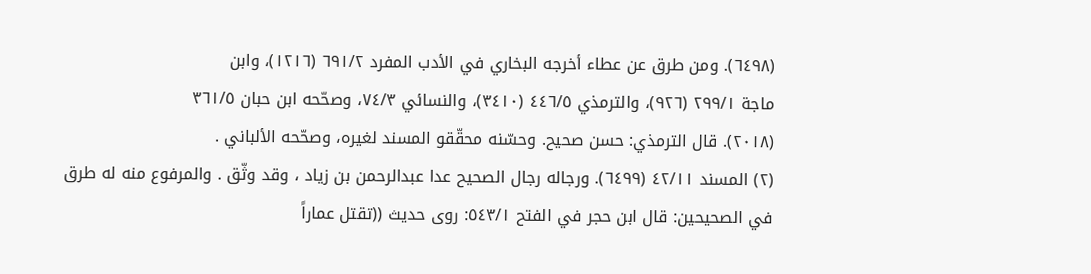(٦٤٩٨). ومن طرق عن عطاء أخرجه البخاري في الأدب المفرد ٦٩١/٢ (١٢١٦)، وابن
ماجة ٢٩٩/١ (٩٢٦)، والترمذي ٤٤٦/٥ (٣٤١٠)، والنسائي ٧٤/٣، وصحّحه ابن حبان ٣٦١/٥
(٢٠١٨). قال الترمذي: حسن صحيح. وحسّنه محقّقو المسند لغيره، وصحّحه الألباني .
(٢) المسند ٤٢/١١ (٦٤٩٩). ورجاله رجال الصحيح عدا عبدالرحمن بن زياد ، وقد وثّق . والمرفوع منه له طرق
في الصحيحين: قال ابن حجر في الفتح ٥٤٣/١: روى حديث ((تقتل عماراً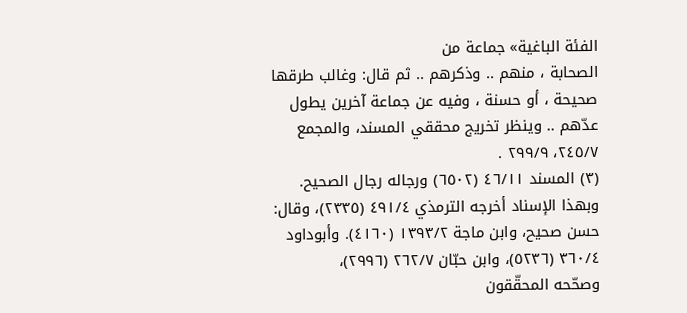الفئة الباغية» جماعة من
الصحابة ، منهم .. وذكرهم .. ثم قال: وغالب طرقها صحيحة ، أو حسنة ، وفيه عن جماعة آخرين يطول
عدّهم .. وينظر تخريج محققي المسند، والمجمع ٢٤٥/٧، ٢٩٩/٩ .
(٣) المسند ٤٦/١١ (٦٥٠٢) ورجاله رجال الصحيح. وبهذا الإسناد أخرجه الترمذي ٤٩١/٤ (٢٣٣٥)، وقال:
حسن صحيح، وابن ماجة ١٣٩٣/٢ (٤١٦٠). وأبوداود ٣٦٠/٤ (٥٢٣٦)، وابن حبّان ٢٦٢/٧ (٢٩٩٦)،
وصحّحه المحقّقون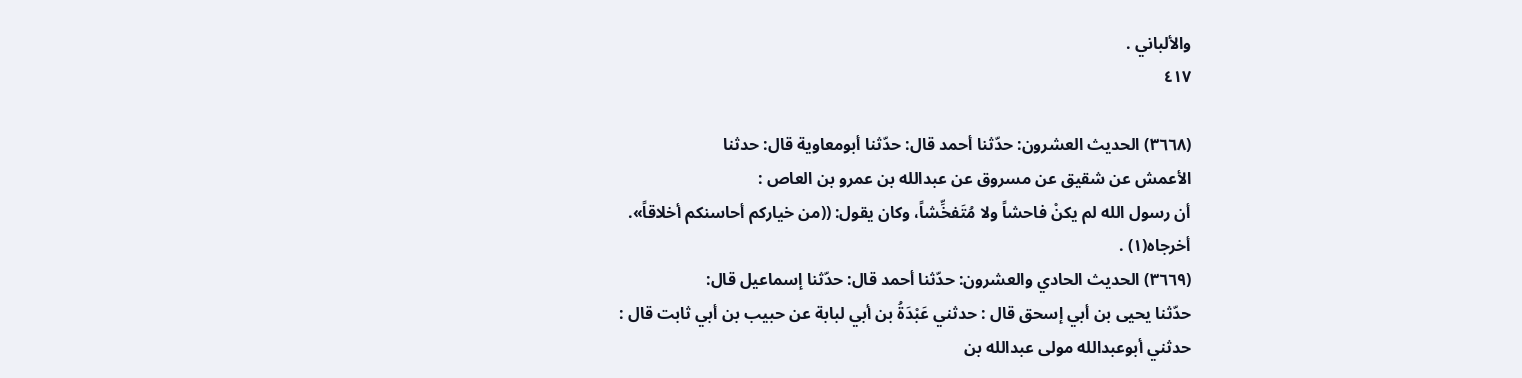والألباني .
٤١٧

(٣٦٦٨) الحديث العشرون: حدّثنا أحمد قال: حدّثنا أبومعاوية قال: حدثنا
الأعمش عن شقیق عن مسروق عن عبدالله بن عمرو بن العاص :
أن رسول الله لم يكنْ فاحشاً ولا مُتَفخِّشاً، وكان يقول: ((من خياركم أحاسنكم أخلاقاً».
أخرجاه(١) .
(٣٦٦٩) الحديث الحادي والعشرون: حدّثنا أحمد قال: حدّثنا إسماعيل قال:
حدّثنا يحيى بن أبي إسحق قال : حدثني عَبْدَةُ بن أبي لبابة عن حبيب بن أبي ثابت قال :
حدثني أبوعبدالله مولی عبدالله بن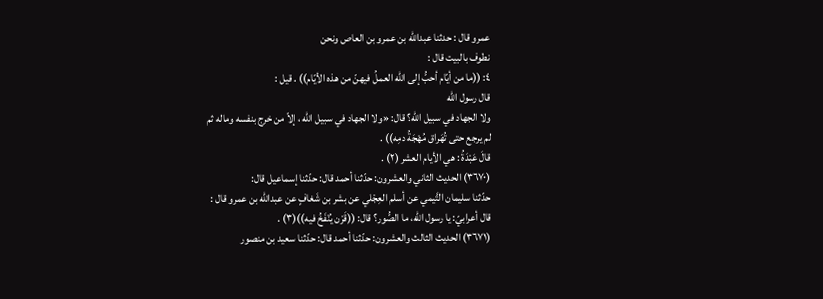عمرو قال : حدثنا عبدالله بن عمرو بن العاص ونحن
نطوف بالبيت قال :
٤: ((ما من أيّام أحبُّ إلى الله العملُ فيهنّ من هذه الأيّام)) . قيل :
قال رسول الله
ولا الجهاد في سبيل الله؟ قال: «ولا الجهاد في سبيل الله ، إلاّ من خرج بنفسه وماله ثم
لم يرجع حتى تُهَراق مُهْجَةُ دمِه)) .
قالَ عَبْدَةُ : هي الأيام العشر (٢) .
(٣٦٧٠) الحديث الثاني والعشرون: حدّثنا أحمد قال: حدّثنا إسماعيل قال:
حدّثنا سليمان التَّيمي عن أسلم العِجْلي عن بشر بن شَغافٍ عن عبدالله بن عمرو قال :
قال أعرابيّ: يا رسول الله، ما الصُّور؟ قال: ((قَرْن يُنْفَخُ فيه))(٣) .
(٣٦٧١) الحديث الثالث والعشرون: حدّثنا أحمد قال: حدّثنا سعيد بن منصور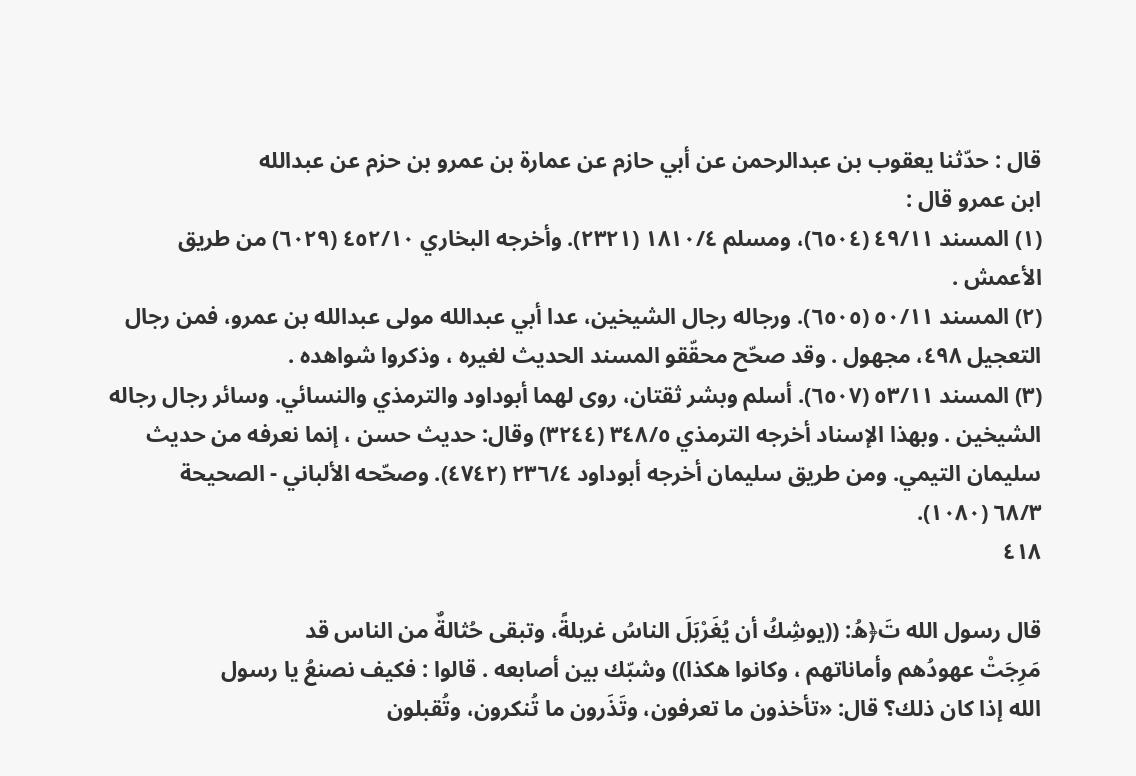قال : حدّثنا يعقوب بن عبدالرحمن عن أبي حازم عن عمارة بن عمرو بن حزم عن عبدالله
ابن عمرو قال :
(١) المسند ٤٩/١١ (٦٥٠٤)، ومسلم ١٨١٠/٤ (٢٣٢١). وأخرجه البخاري ٤٥٢/١٠ (٦٠٢٩) من طريق
الأعمش .
(٢) المسند ٥٠/١١ (٦٥٠٥). ورجاله رجال الشيخين، عدا أبي عبدالله مولى عبدالله بن عمرو، فمن رجال
التعجيل ٤٩٨، مجهول . وقد صحّح محقّقو المسند الحديث لغيره ، وذكروا شواهده .
(٣) المسند ٥٣/١١ (٦٥٠٧). أسلم وبشر ثقتان، روى لهما أبوداود والترمذي والنسائي. وسائر رجال رجاله
الشيخين . وبهذا الإسناد أخرجه الترمذي ٣٤٨/٥ (٣٢٤٤) وقال: حديث حسن ، إنما نعرفه من حديث
سليمان التيمي. ومن طريق سليمان أخرجه أبوداود ٢٣٦/٤ (٤٧٤٢). وصحّحه الألباني - الصحيحة
٦٨/٣ (١٠٨٠).
٤١٨

قال رسول الله تَ﴿هُ: ((يوشِكُ أن يُغَرْبَلَ الناسُ غربلةً، وتبقى حُثالةٌ من الناس قد
مَرِجَتْ عهودُهم وأماناتهم ، وكانوا هكذا)) وشبّك بين أصابعه . قالوا : فكيف نصنعُ يا رسول
الله إذا كان ذلك؟ قال: «تأخذون ما تعرفون، وتَذَرون ما تُنكرون، وتُقبلون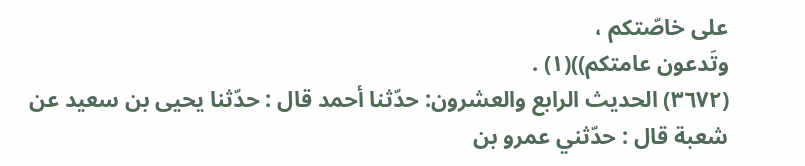على خاصّتكم ،
وتَدعون عامتكم))(١) .
(٣٦٧٢) الحدیث الرابع والعشرون: حدّثنا أحمد قال : حدّثنا یحیی بن سعید عن
شعبة قال : حدّثني عمرو بن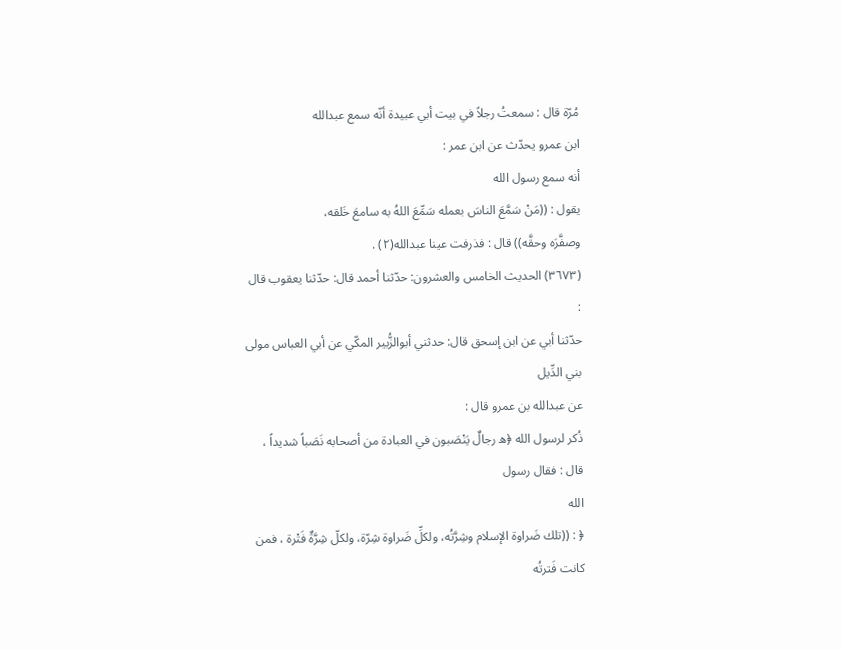مُرّة قال : سمعتُ رجلاً في بيت أبي عبيدة أنّه سمع عبدالله
ابن عمرو یحدّث عن ابن عمر :
أنه سمع رسول الله
يقول : ((مَنْ سَمَّعَ الناسَ بعمله سَمِّعَ اللهُ به سامعَ خَلقه،
وصفَّرَه وحقَّه)) قال : فذرفت عينا عبدالله(٢) .
(٣٦٧٣) الحديث الخامس والعشرون: حدّثنا أحمد قال: حدّثنا يعقوب قال :
حدّثنا أبي عن ابن إسحق قال: حدثني أبوالزُّبير المكّي عن أبي العباس مولى بني الدِّيل
عن عبدالله بن عمرو قال :
ذُكر لرسول الله ﴿ه رجالٌ يَنْصَبون في العبادة من أصحابه نَصَباً شديداً ، قال : فقال رسول
الله
﴿ : ((تلك ضَراوة الإسلام وشِرَّتُه، ولكلِّ ضَراوة شِرّة، ولكلّ شِرَّةٌ فَتْرة ، فمن كانت فَترتُه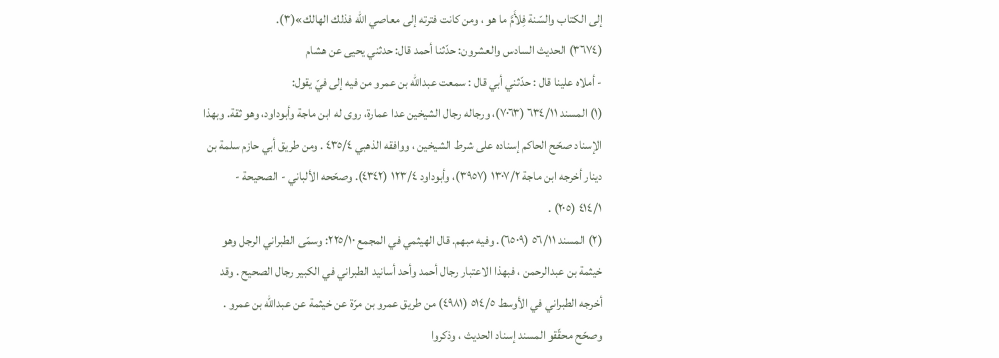إلى الكتاب والسّنة فِلأَمَّ ما هو ، ومن كانت فترته إلى معاصي الله فذلك الهالك»(٣).
(٣٦٧٤) الحديث السادس والعشرون: حدّثنا أحمد قال: حدثني يحيى عن هشام
- أملاه علينا قال : حدّثني أبي قال : سمعت عبدالله بن عمرو من فيه إلى فيّ يقول:
(١) المسند ٦٣٤/١١ (٧٠٦٣)، ورجاله رجال الشيخين عدا عمارة، روى له ابن ماجة وأبوداود، وهو ثقة. وبهذا
الإسناد صحّح الحاكم إسناده على شرط الشيخين ، ووافقه الذهبي ٤٣٥/٤ . ومن طريق أبي حازم سلمة بن
دينار أخرجه ابن ماجة ١٣٠٧/٢ (٣٩٥٧)، وأبوداود ١٢٣/٤ (٤٣٤٢). وصحّحه الألباني - الصحيحة -
٤١٤/١ (٢٠٥) .
(٢) المسند ٥٦/١١ (٦٥٠٩). وفيه مبهم. قال الهيثمي في المجمع ٢٢٥/١٠: وسمّى الطبراني الرجل وهو
خيثمة بن عبدالرحمن ، فبهذا الاعتبار رجال أحمد وأحد أسانيد الطبراني في الكبير رجال الصحيح . وقد
أخرجه الطبراني في الأوسط ٥١٤/٥ (٤٩٨١) من طريق عمرو بن مرّة عن خيثمة عن عبدالله بن عمرو .
وصحّح محقّقو المسند إسناد الحديث ، وذكروا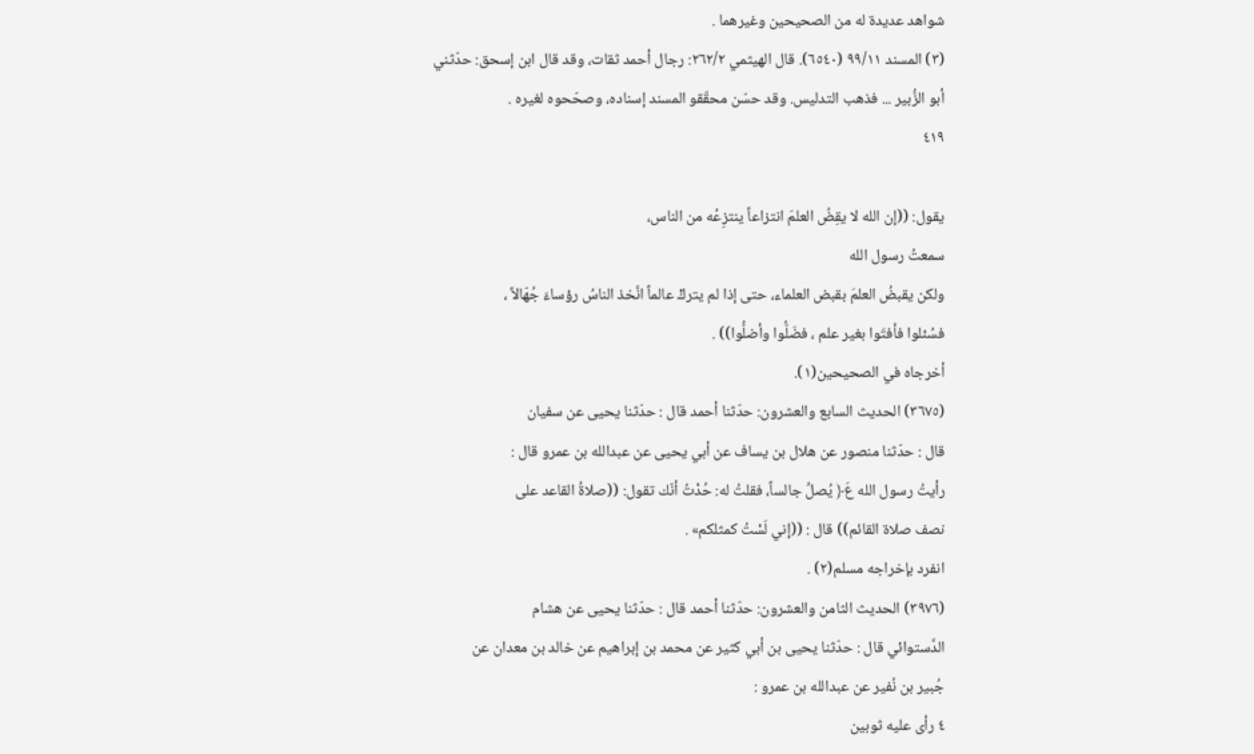شواهد عديدة له من الصحيحين وغيرهما .
(٣) المسند ٩٩/١١ (٦٥٤٠). قال الهيثمي ٢٦٢/٢: رجال أحمد ثقات، وقد قال ابن إسحق: حدّثني
أبو الزُّبير ... فذهب التدليس. وقد حسّن محقّقو المسند إسناده، وصحّحوه لغيره .
٤١٩

يقول: ((إن الله لا يقِضُ العلمَ انتزاعاً ينتزِعُه من الناس،
سمعتُ رسول الله
ولكن يقبضُ العلمَ بقبض العلماء، حتى إذا لم يتركْ عالماً انَّخذ الناسُ رؤساءَ جُهّالاً ،
فسُئلوا فأفتَوا بغير علم ، فضَلُّوا وأضلُّوا)) .
أخرجاه في الصحيحين(١).
(٣٦٧٥) الحديث السابع والعشرون: حدّثنا أحمد قال : حدّثنا يحيى عن سفيان
قال : حدّثنا منصور عن هلال بن يساف عن أبي يحيى عن عبدالله بن عمرو قال :
رأيتُ رسول الله عَ﴿ يُصلِّ جالساً، فقلتُ له: حُدْتُ أنّك تقول: ((صلاةُ القاعد على
نصف صلاة القائم)) قال : ((إني لَسْتُ كمثلكم» .
انفرد بإخراجه مسلم(٢) .
(٣٩٧٦) الحديث الثامن والعشرون: حدّثنا أحمد قال : حدّثنا يحيى عن هشام
الدَّستوائي قال : حدّثنا يحيى بن أبي كثير عن محمد بن إبراهيم عن خالد بن معدان عن
جُبیر بن نُفیر عن عبدالله بن عمرو :
٤ رأى عليه ثوبين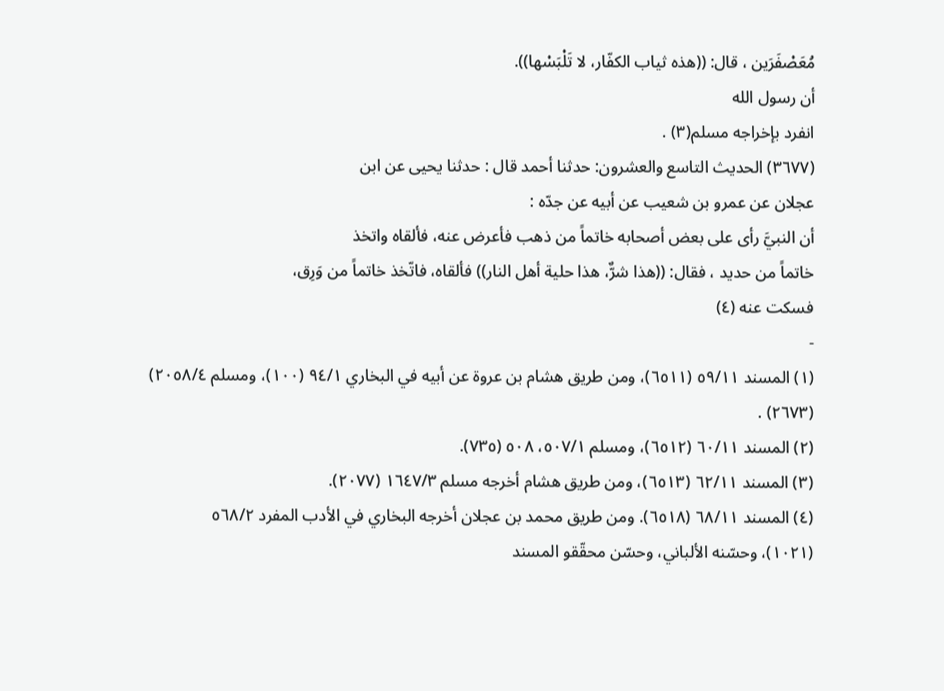مُعَصْفَرَين ، قال: ((هذه ثياب الكفّار، لا تَلْبَسْها)).
أن رسول الله
انفرد بإخراجه مسلم(٣) .
(٣٦٧٧) الحديث التاسع والعشرون: حدثنا أحمد قال : حدثنا يحيى عن ابن
عجلان عن عمرو بن شعيب عن أبيه عن جدّه :
أن النبيَّ رأى على بعض أصحابه خاتماً من ذهب فأعرض عنه، فألقاه واتخذ
خاتماً من حديد ، فقال: ((هذا شرٌّ، هذا حلية أهل النار)) فألقاه، فاتّخذ خاتماً من وَرِق،
فسكت عنه (٤)
-
(١) المسند ٥٩/١١ (٦٥١١)، ومن طريق هشام بن عروة عن أبيه في البخاري ٩٤/١ (١٠٠)، ومسلم ٢٠٥٨/٤)
(٢٦٧٣) .
(٢) المسند ٦٠/١١ (٦٥١٢)، ومسلم ٥٠٧/١، ٥٠٨ (٧٣٥).
(٣) المسند ٦٢/١١ (٦٥١٣)، ومن طريق هشام أخرجه مسلم ١٦٤٧/٣ (٢٠٧٧).
(٤) المسند ٦٨/١١ (٦٥١٨). ومن طريق محمد بن عجلان أخرجه البخاري في الأدب المفرد ٥٦٨/٢
(١٠٢١)، وحسّنه الألباني، وحسّن محقّقو المسند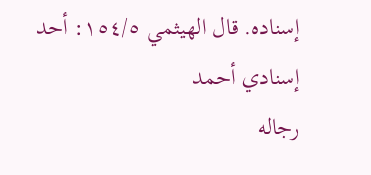إسناده. قال الهيثمي ١٥٤/٥: أحد إسنادي أحمد
رجاله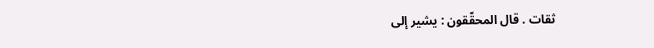ثقات . قال المحقّقون : يشير إلى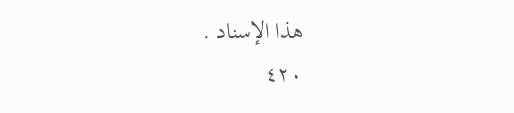هذا الإسناد .
٤٢٠